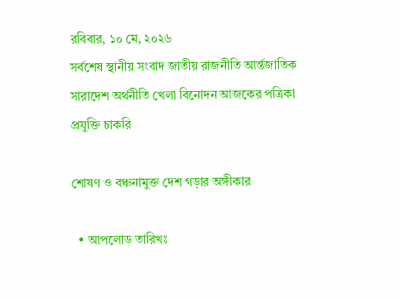রবিবার, ১০ মে, ২০২৬
সর্বশেষ স্থানীয় সংবাদ জাতীয় রাজনীতি আর্ন্তজাতিক সারাদেশ অর্থনীতি খেলা বিনোদন আজকের পত্রিকা প্রযুক্তি চাকরি

শোষণ ও বঞ্চনামুক্ত দেশ গড়ার অঙ্গীকার

  • আপলোড তারিখঃ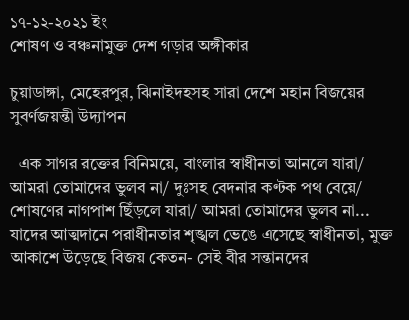১৭-১২-২০২১ ইং
শোষণ ও বঞ্চনামুক্ত দেশ গড়ার অঙ্গীকার

চুয়াডাঙ্গা, মেহেরপুর, ঝিনাইদহসহ সারা দেশে মহান বিজয়ের সুবর্ণজয়ন্তী উদ্যাপন

  এক সাগর রক্তের বিনিময়ে, বাংলার স্বাধীনতা আনলে যারা/ আমরা তোমাদের ভুলব না/ দুঃসহ বেদনার কণ্টক পথ বেয়ে/ শোষণের নাগপাশ ছিঁড়লে যারা/ আমরা তোমাদের ভুলব না... যাদের আত্মদানে পরাধীনতার শৃঙ্খল ভেঙে এসেছে স্বাধীনতা, মুক্ত আকাশে উড়েছে বিজয় কেতন- সেই বীর সন্তানদের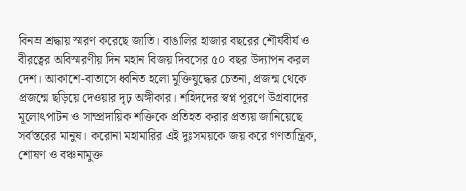বিনম্র শ্রদ্ধায় স্মরণ করেছে জাতি। বাঙালির হাজার বছরের শৌর্যবীর্য ও বীরত্বের অবিস্মরণীয় দিন মহান বিজয় দিবসের ৫০ বছর উদ্যাপন করল দেশ। আকাশে-বাতাসে ধ্বনিত হলো মুক্তিযুদ্ধের চেতনা, প্রজন্ম থেকে প্রজন্মে ছড়িয়ে দেওয়ার দৃঢ় অঙ্গীকার। শহিদদের স্বপ্ন পূরণে উগ্রবাদের মূলোৎপাটন ও সাম্প্রদায়িক শক্তিকে প্রতিহত করার প্রত্যয় জানিয়েছে সর্বস্তরের মানুষ। করোনা মহামারির এই দুঃসময়কে জয় করে গণতান্ত্রিক, শোষণ ও বঞ্চনামুক্ত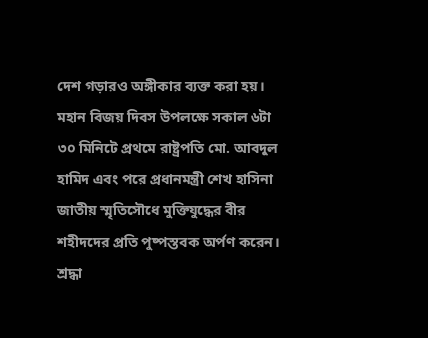দেশ গড়ারও অঙ্গীকার ব্যক্ত করা হয়। মহান বিজয় দিবস উপলক্ষে সকাল ৬টা ৩০ মিনিটে প্রথমে রাষ্ট্রপতি মো. আবদুল হামিদ এবং পরে প্রধানমন্ত্রী শেখ হাসিনা জাতীয় স্মৃতিসৌধে মুক্তিযুদ্ধের বীর শহীদদের প্রতি পুষ্পস্তবক অর্পণ করেন। শ্রদ্ধা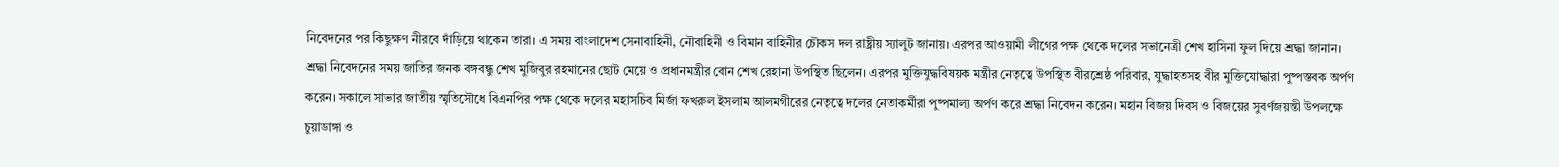নিবেদনের পর কিছুক্ষণ নীরবে দাঁড়িয়ে থাকেন তারা। এ সময় বাংলাদেশ সেনাবাহিনী, নৌবাহিনী ও বিমান বাহিনীর চৌকস দল রাষ্ট্রীয় স্যালুট জানায়। এরপর আওয়ামী লীগের পক্ষ থেকে দলের সভানেত্রী শেখ হাসিনা ফুল দিয়ে শ্রদ্ধা জানান। শ্রদ্ধা নিবেদনের সময় জাতির জনক বঙ্গবন্ধু শেখ মুজিবুর রহমানের ছোট মেয়ে ও প্রধানমন্ত্রীর বোন শেখ রেহানা উপস্থিত ছিলেন। এরপর মুক্তিযুদ্ধবিষয়ক মন্ত্রীর নেতৃত্বে উপস্থিত বীরশ্রেষ্ঠ পরিবার, যুদ্ধাহতসহ বীর মুক্তিযোদ্ধারা পুষ্পস্তবক অর্পণ করেন। সকালে সাভার জাতীয় স্মৃতিসৌধে বিএনপির পক্ষ থেকে দলের মহাসচিব মির্জা ফখরুল ইসলাম আলমগীরের নেতৃত্বে দলের নেতাকর্মীরা পুষ্পমাল্য অর্পণ করে শ্রদ্ধা নিবেদন করেন। মহান বিজয় দিবস ও বিজয়ের সুবর্ণজয়ন্তী উপলক্ষে চুয়াডাঙ্গা ও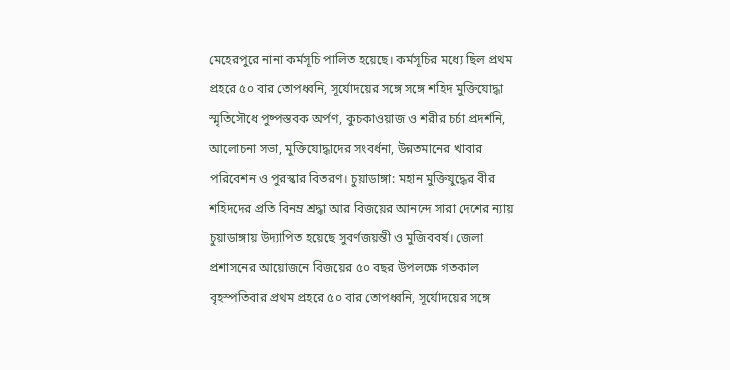মেহেরপুরে নানা কর্মসূচি পালিত হয়েছে। কর্মসূচির মধ্যে ছিল প্রথম প্রহরে ৫০ বার তোপধ্বনি, সূর্যোদয়ের সঙ্গে সঙ্গে শহিদ মুক্তিযোদ্ধা স্মৃতিসৌধে পুষ্পস্তবক অর্পণ, কুচকাওয়াজ ও শরীর চর্চা প্রদর্শনি, আলোচনা সভা, মুক্তিযোদ্ধাদের সংবর্ধনা, উন্নতমানের খাবার পরিবেশন ও পুরস্কার বিতরণ। চুয়াডাঙ্গা: মহান মুক্তিযুদ্ধের বীর শহিদদের প্রতি বিনম্র শ্রদ্ধা আর বিজয়ের আনন্দে সারা দেশের ন্যায় চুয়াডাঙ্গায় উদ্যাপিত হয়েছে সুবর্ণজয়ন্তী ও মুজিববর্ষ। জেলা প্রশাসনের আয়োজনে বিজয়ের ৫০ বছর উপলক্ষে গতকাল বৃহস্পতিবার প্রথম প্রহরে ৫০ বার তোপধ্বনি, সূর্যোদয়ের সঙ্গে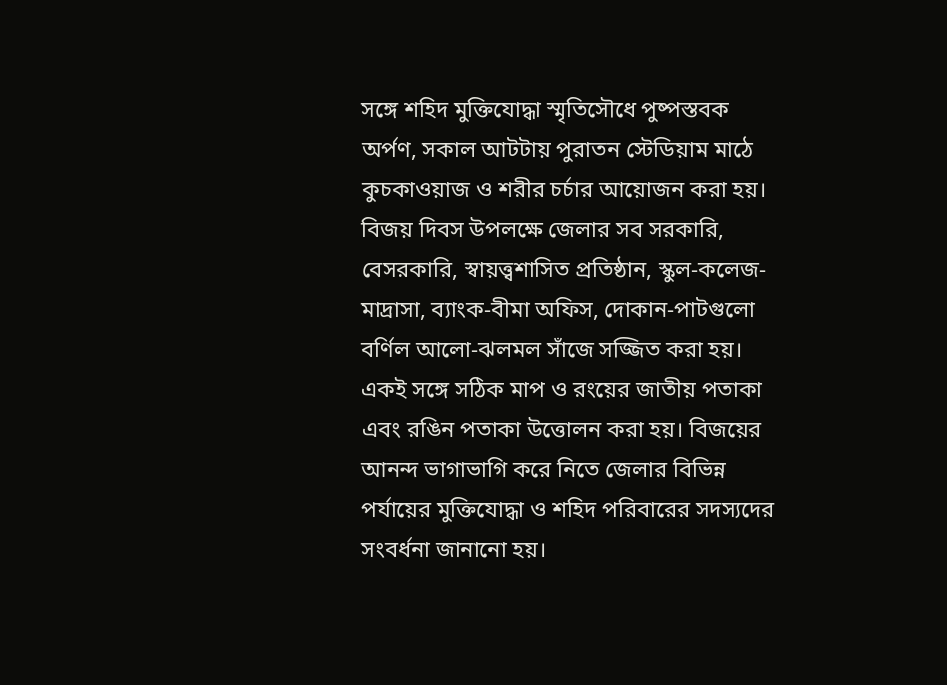সঙ্গে শহিদ মুক্তিযোদ্ধা স্মৃতিসৌধে পুষ্পস্তবক অর্পণ, সকাল আটটায় পুরাতন স্টেডিয়াম মাঠে কুচকাওয়াজ ও শরীর চর্চার আয়োজন করা হয়। বিজয় দিবস উপলক্ষে জেলার সব সরকারি, বেসরকারি, স্বায়ত্ত্বশাসিত প্রতিষ্ঠান, স্কুল-কলেজ-মাদ্রাসা, ব্যাংক-বীমা অফিস, দোকান-পাটগুলো বর্ণিল আলো-ঝলমল সাঁজে সজ্জিত করা হয়। একই সঙ্গে সঠিক মাপ ও রংয়ের জাতীয় পতাকা এবং রঙিন পতাকা উত্তোলন করা হয়। বিজয়ের আনন্দ ভাগাভাগি করে নিতে জেলার বিভিন্ন পর্যায়ের মুক্তিযোদ্ধা ও শহিদ পরিবারের সদস্যদের সংবর্ধনা জানানো হয়।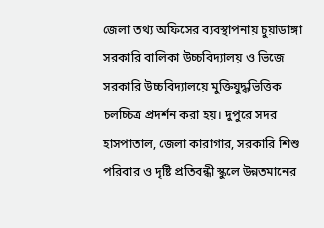জেলা তথ্য অফিসের ব্যবস্থাপনায় চুয়াডাঙ্গা সরকারি বালিকা উচ্চবিদ্যালয় ও ভিজে সরকারি উচ্চবিদ্যালয়ে মুক্তিযুদ্ধভিত্তিক চলচ্চিত্র প্রদর্শন করা হয়। দুপুরে সদর হাসপাতাল, জেলা কারাগার, সরকারি শিশু পরিবার ও দৃষ্টি প্রতিবন্ধী স্কুলে উন্নতমানের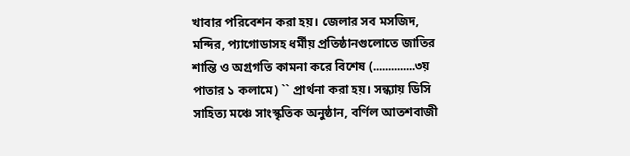খাবার পরিবেশন করা হয়। জেলার সব মসজিদ, মন্দির, প্যাগোডাসহ ধর্মীয় প্রতিষ্ঠানগুলোতে জাতির শান্তি ও অগ্রগতি কামনা করে বিশেষ (..............৩য় পাতার ১ কলামে) `` প্রার্থনা করা হয়। সন্ধ্যায় ডিসি সাহিত্য মঞ্চে সাংস্কৃতিক অনুষ্ঠান, বর্ণিল আতশবাজী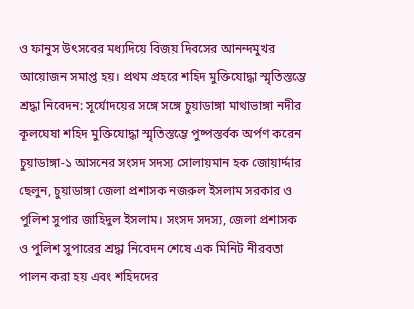ও ফানুস উৎসবের মধ্যদিয়ে বিজয় দিবসের আনন্দমুখর আয়োজন সমাপ্ত হয়। প্রথম প্রহরে শহিদ মুক্তিযোদ্ধা স্মৃতিস্তম্ভে শ্রদ্ধা নিবেদন: সূর্যোদয়ের সঙ্গে সঙ্গে চুয়াডাঙ্গা মাথাভাঙ্গা নদীর কূলঘেষা শহিদ মুক্তিযোদ্ধা স্মৃতিস্তম্ভে পুষ্পস্তর্বক অর্পণ করেন চুয়াডাঙ্গা-১ আসনের সংসদ সদস্য সোলায়মান হক জোয়ার্দ্দার ছেলুন, চুয়াডাঙ্গা জেলা প্রশাসক নজরুল ইসলাম সরকার ও পুলিশ সুপার জাহিদুল ইসলাম। সংসদ সদস্য, জেলা প্রশাসক ও পুলিশ সুপারের শ্রদ্ধা নিবেদন শেষে এক মিনিট নীরবতা পালন করা হয় এবং শহিদদের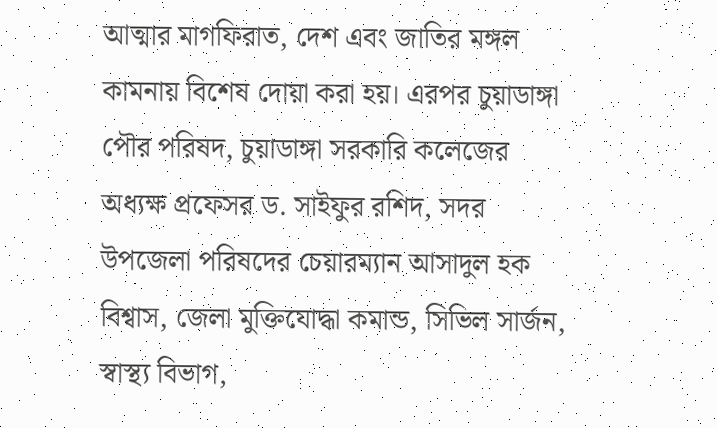আত্মার মাগফিরাত, দেশ এবং জাতির মঙ্গল কামনায় বিশেষ দোয়া করা হয়। এরপর চুয়াডাঙ্গা পৌর পরিষদ, চুয়াডাঙ্গা সরকারি কলেজের অধ্যক্ষ প্রফেসর ড. সাইফুর রশিদ, সদর উপজেলা পরিষদের চেয়ারম্যান আসাদুল হক বিশ্বাস, জেলা মুক্তিযোদ্ধা কমান্ড, সিভিল সার্জন, স্বাস্থ্য বিভাগ,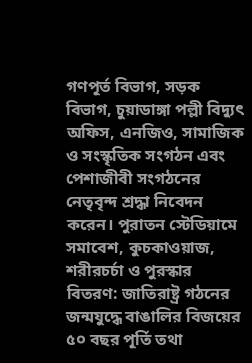গণপূর্ত বিভাগ, সড়ক বিভাগ, চুয়াডাঙ্গা পল্লী বিদ্যুৎ অফিস, এনজিও, সামাজিক ও সংস্কৃতিক সংগঠন এবং পেশাজীবী সংগঠনের নেতৃবৃন্দ শ্রদ্ধা নিবেদন করেন। পুরাতন স্টেডিয়ামে সমাবেশ, কুচকাওয়াজ, শরীরচর্চা ও পুরস্কার বিতরণ: জাতিরাষ্ট্র গঠনের জন্মযুদ্ধে বাঙালির বিজয়ের ৫০ বছর পূর্তি তথা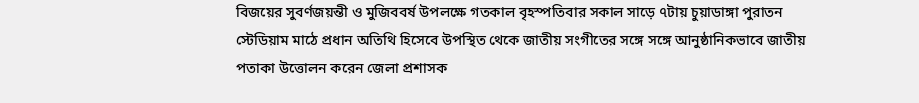বিজয়ের সুবর্ণজয়ন্তী ও মুজিববর্ষ উপলক্ষে গতকাল বৃহস্পতিবার সকাল সাড়ে ৭টায় চুয়াডাঙ্গা পুরাতন স্টেডিয়াম মাঠে প্রধান অতিথি হিসেবে উপস্থিত থেকে জাতীয় সংগীতের সঙ্গে সঙ্গে আনুষ্ঠানিকভাবে জাতীয় পতাকা উত্তোলন করেন জেলা প্রশাসক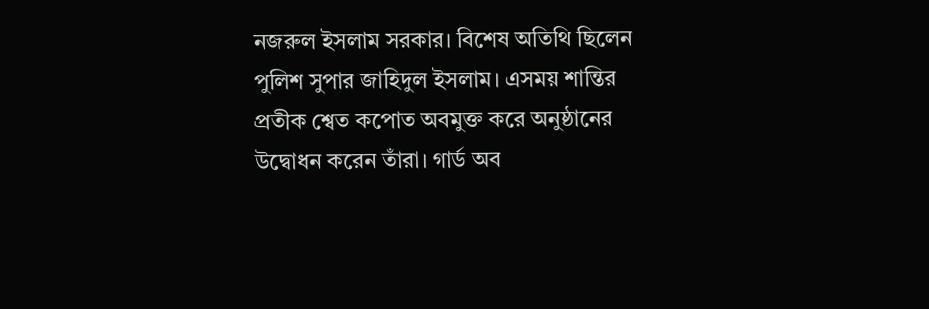নজরুল ইসলাম সরকার। বিশেষ অতিথি ছিলেন পুলিশ সুপার জাহিদুল ইসলাম। এসময় শান্তির প্রতীক শ্বেত কপোত অবমুক্ত করে অনুষ্ঠানের উদ্বোধন করেন তাঁরা। গার্ড অব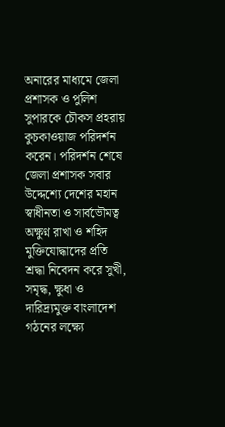অনারের মাধ্যমে জেলা প্রশাসক ও পুলিশ সুপারকে চৌকস প্রহরায় কুচকাওয়াজ পরিদর্শন করেন। পরিদর্শন শেষে জেলা প্রশাসক সবার উদ্দেশ্যে দেশের মহান স্বাধীনতা ও সার্বভৌমত্ব অক্ষুণ্ন রাখা ও শহিদ মুক্তিযোদ্ধাদের প্রতি শ্রদ্ধা নিবেদন করে সুখী, সমৃদ্ধ, ক্ষুধা ও দারিদ্র্যমুক্ত বাংলাদেশ গঠনের লক্ষ্যে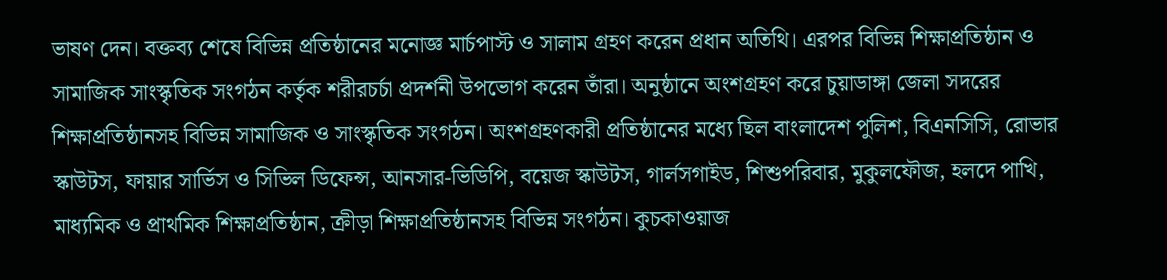ভাষণ দেন। বক্তব্য শেষে বিভিন্ন প্রতিষ্ঠানের মনোজ্ঞ মার্চপাস্ট ও সালাম গ্রহণ করেন প্রধান অতিথি। এরপর বিভিন্ন শিক্ষাপ্রতিষ্ঠান ও সামাজিক সাংস্কৃতিক সংগঠন কর্তৃক শরীরচর্চা প্রদর্শনী উপভোগ করেন তাঁরা। অনুষ্ঠানে অংশগ্রহণ করে চুয়াডাঙ্গা জেলা সদরের শিক্ষাপ্রতিষ্ঠানসহ বিভিন্ন সামাজিক ও সাংস্কৃতিক সংগঠন। অংশগ্রহণকারী প্রতিষ্ঠানের মধ্যে ছিল বাংলাদেশ পুলিশ, বিএনসিসি, রোভার স্কাউটস, ফায়ার সার্ভিস ও সিভিল ডিফেন্স, আনসার-ভিডিপি, বয়েজ স্কাউটস, গার্লসগাইড, শিশুপরিবার, মুকুলফৌজ, হলদে পাখি, মাধ্যমিক ও প্রাথমিক শিক্ষাপ্রতিষ্ঠান, ক্রীড়া শিক্ষাপ্রতিষ্ঠানসহ বিভিন্ন সংগঠন। কুচকাওয়াজ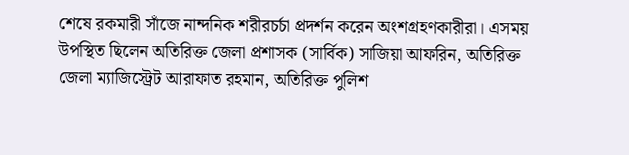শেষে রকমারী সাঁজে নান্দনিক শরীরচর্চা প্রদর্শন করেন অংশগ্রহণকারীরা। এসময় উপস্থিত ছিলেন অতিরিক্ত জেলা প্রশাসক (সার্বিক) সাজিয়া আফরিন, অতিরিক্ত জেলা ম্যাজিস্ট্রেট আরাফাত রহমান, অতিরিক্ত পুলিশ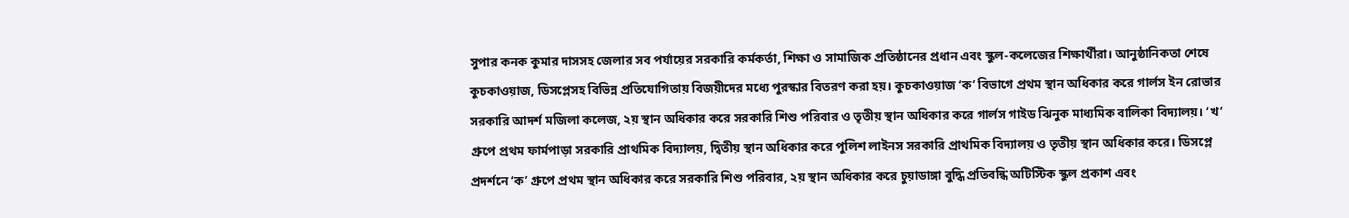সুপার কনক কুমার দাসসহ জেলার সব পর্যায়ের সরকারি কর্মকর্তা, শিক্ষা ও সামাজিক প্রতিষ্ঠানের প্রধান এবং স্কুল-কলেজের শিক্ষার্থীরা। আনুষ্ঠানিকতা শেষে কুচকাওয়াজ, ডিসপ্লেসহ বিভিন্ন প্রতিযোগিতায় বিজয়ীদের মধ্যে পুরস্কার বিতরণ করা হয়। কুচকাওয়াজ ‘ক’ বিভাগে প্রথম স্থান অধিকার করে গার্লস ইন রোভার সরকারি আদর্শ মজিলা কলেজ, ২য় স্থান অধিকার করে সরকারি শিশু পরিবার ও তৃতীয় স্থান অধিকার করে গার্লস গাইড ঝিনুক মাধ্যমিক বালিকা বিদ্যালয়। ‘খ’ গ্রুপে প্রথম ফার্মপাড়া সরকারি প্রাথমিক বিদ্যালয়, দ্বিতীয় স্থান অধিকার করে পুলিশ লাইনস সরকারি প্রাথমিক বিদ্যালয় ও তৃতীয় স্থান অধিকার করে। ডিসপ্লে প্রদর্শনে ‘ক’ গ্রুপে প্রথম স্থান অধিকার করে সরকারি শিশু পরিবার, ২য় স্থান অধিকার করে চুয়াডাঙ্গা বুদ্ধি প্রতিবন্ধি অটিস্টিক স্কুল প্রকাশ এবং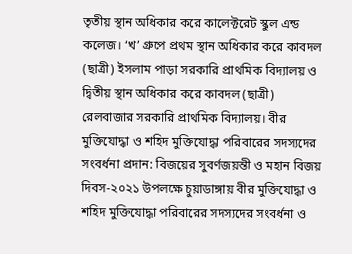তৃতীয় স্থান অধিকার করে কালেক্টরেট স্কুল এন্ড কলেজ। ‘খ’ গ্রুপে প্রথম স্থান অধিকার করে কাবদল (ছাত্রী) ইসলাম পাড়া সরকারি প্রাথমিক বিদ্যালয় ও দ্বিতীয় স্থান অধিকার করে কাবদল (ছাত্রী) রেলবাজার সরকারি প্রাথমিক বিদ্যালয়। বীর মুক্তিযোদ্ধা ও শহিদ মুক্তিযোদ্ধা পরিবারের সদস্যদের সংবর্ধনা প্রদান: বিজয়ের সুবর্ণজয়ন্তী ও মহান বিজয় দিবস-২০২১ উপলক্ষে চুয়াডাঙ্গায় বীর মুক্তিযোদ্ধা ও শহিদ মুক্তিযোদ্ধা পরিবারের সদস্যদের সংবর্ধনা ও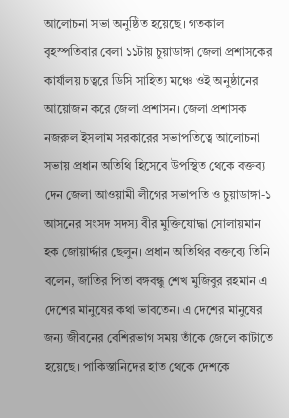আলোচনা সভা অনুষ্ঠিত হয়েছে। গতকাল বৃহস্পতিবার বেলা ১১টায় চুয়াডাঙ্গা জেলা প্রশাসকের কার্যালয় চত্বরে ডিসি সাহিত্য মঞ্চে ওই অনুষ্ঠানের আয়োজন করে জেলা প্রশাসন। জেলা প্রশাসক নজরুল ইসলাম সরকারের সভাপতিত্বে আলোচনা সভায় প্রধান অতিথি হিসেবে উপস্থিত থেকে বক্তব্য দেন জেলা আওয়ামী লীগের সভাপতি ও চুয়াডাঙ্গা-১ আসনের সংসদ সদস্য বীর মুক্তিযোদ্ধা সোলায়মান হক জোয়ার্দ্দার ছেলুন। প্রধান অতিথির বক্তব্যে তিনি বলেন, জাতির পিতা বঙ্গবন্ধু শেখ মুজিবুর রহমান এ দেশের মানুষের কথা ভাবতেন। এ দেশের মানুষের জন্য জীবনের বেশিরভাগ সময় তাঁকে জেলে কাটাতে হয়েছে। পাকিস্তানিদের হাত থেকে দেশকে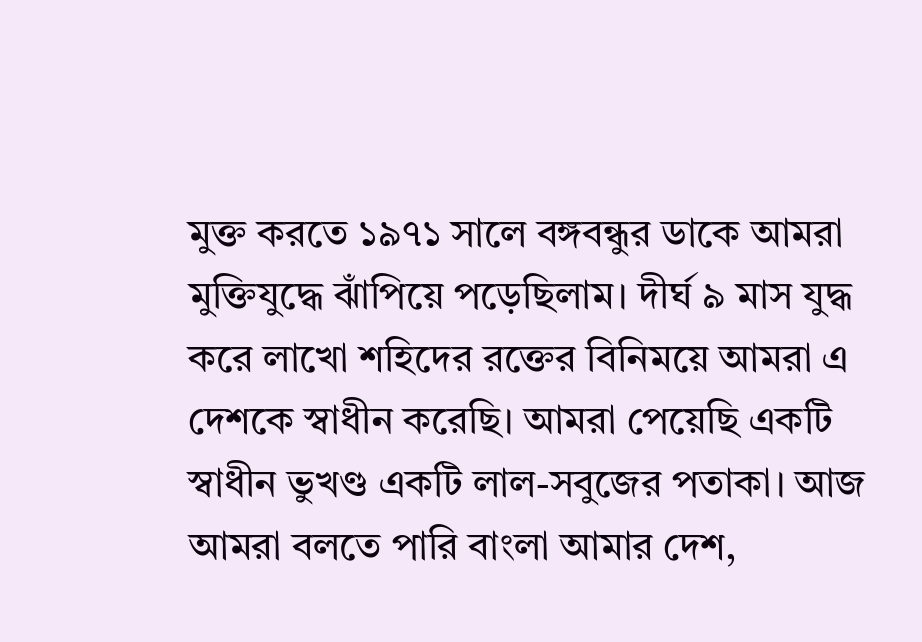মুক্ত করতে ১৯৭১ সালে বঙ্গবন্ধুর ডাকে আমরা মুক্তিযুদ্ধে ঝাঁপিয়ে পড়েছিলাম। দীর্ঘ ৯ মাস যুদ্ধ করে লাখো শহিদের রক্তের বিনিময়ে আমরা এ দেশকে স্বাধীন করেছি। আমরা পেয়েছি একটি স্বাধীন ভুখণ্ড একটি লাল-সবুজের পতাকা। আজ আমরা বলতে পারি বাংলা আমার দেশ,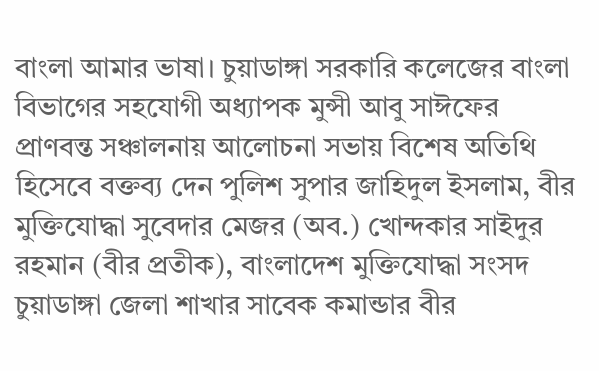বাংলা আমার ভাষা। চুয়াডাঙ্গা সরকারি কলেজের বাংলা বিভাগের সহযোগী অধ্যাপক মুন্সী আবু সাঈফের প্রাণবন্ত সঞ্চালনায় আলোচনা সভায় বিশেষ অতিথি হিসেবে বক্তব্য দেন পুলিশ সুপার জাহিদুল ইসলাম, বীর মুক্তিযোদ্ধা সুবেদার মেজর (অব.) খোন্দকার সাইদুর রহমান (বীর প্রতীক), বাংলাদেশ মুক্তিযোদ্ধা সংসদ চুয়াডাঙ্গা জেলা শাখার সাবেক কমান্ডার বীর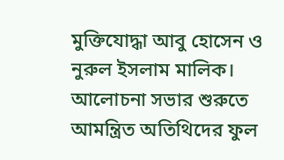মুক্তিযোদ্ধা আবু হোসেন ও নুরুল ইসলাম মালিক। আলোচনা সভার শুরুতে আমন্ত্রিত অতিথিদের ফুল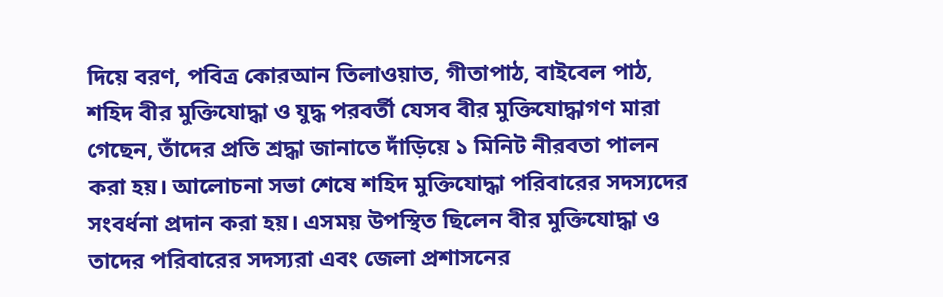দিয়ে বরণ, পবিত্র কোরআন তিলাওয়াত, গীতাপাঠ, বাইবেল পাঠ, শহিদ বীর মুক্তিযোদ্ধা ও যুদ্ধ পরবর্তী যেসব বীর মুক্তিযোদ্ধাগণ মারা গেছেন, তাঁদের প্রতি শ্রদ্ধা জানাতে দাঁড়িয়ে ১ মিনিট নীরবতা পালন করা হয়। আলোচনা সভা শেষে শহিদ মুক্তিযোদ্ধা পরিবারের সদস্যদের সংবর্ধনা প্রদান করা হয়। এসময় উপস্থিত ছিলেন বীর মুক্তিযোদ্ধা ও তাদের পরিবারের সদস্যরা এবং জেলা প্রশাসনের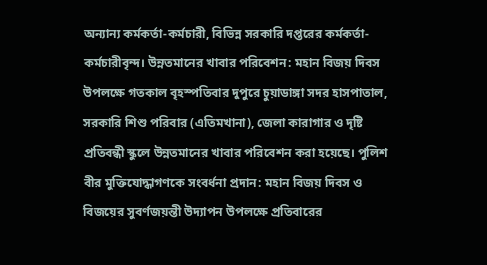অন্যান্য কর্মকর্তা-কর্মচারী, বিভিন্ন সরকারি দপ্তরের কর্মকর্তা-কর্মচারীবৃন্দ। উন্নতমানের খাবার পরিবেশন: মহান বিজয় দিবস উপলক্ষে গতকাল বৃহস্পতিবার দুপুরে চুয়াডাঙ্গা সদর হাসপাতাল, সরকারি শিশু পরিবার (এতিমখানা), জেলা কারাগার ও দৃষ্টি প্রতিবন্ধী স্কুলে উন্নতমানের খাবার পরিবেশন করা হয়েছে। পুলিশ বীর মুক্তিযোদ্ধাগণকে সংবর্ধনা প্রদান: মহান বিজয় দিবস ও বিজয়ের সুবর্ণজয়ন্তী উদ্যাপন উপলক্ষে প্রতিবারের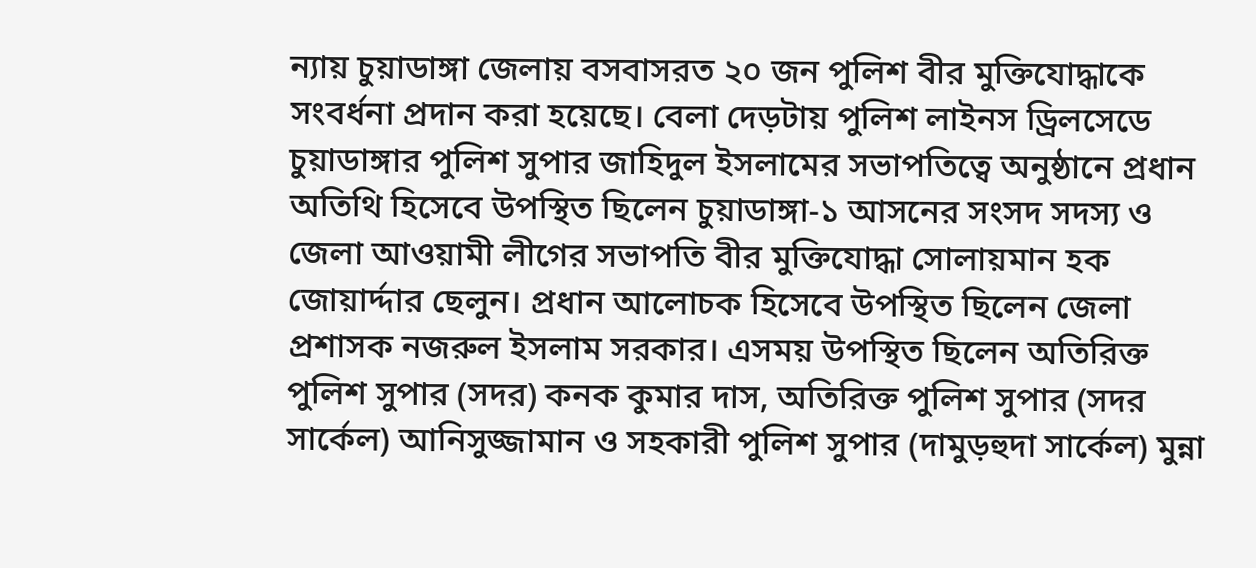ন্যায় চুয়াডাঙ্গা জেলায় বসবাসরত ২০ জন পুলিশ বীর মুক্তিযোদ্ধাকে সংবর্ধনা প্রদান করা হয়েছে। বেলা দেড়টায় পুলিশ লাইনস ড্রিলসেডে চুয়াডাঙ্গার পুলিশ সুপার জাহিদুল ইসলামের সভাপতিত্বে অনুষ্ঠানে প্রধান অতিথি হিসেবে উপস্থিত ছিলেন চুয়াডাঙ্গা-১ আসনের সংসদ সদস্য ও জেলা আওয়ামী লীগের সভাপতি বীর মুক্তিযোদ্ধা সোলায়মান হক জোয়ার্দ্দার ছেলুন। প্রধান আলোচক হিসেবে উপস্থিত ছিলেন জেলা প্রশাসক নজরুল ইসলাম সরকার। এসময় উপস্থিত ছিলেন অতিরিক্ত পুলিশ সুপার (সদর) কনক কুমার দাস, অতিরিক্ত পুলিশ সুপার (সদর সার্কেল) আনিসুজ্জামান ও সহকারী পুলিশ সুপার (দামুড়হুদা সার্কেল) মুন্না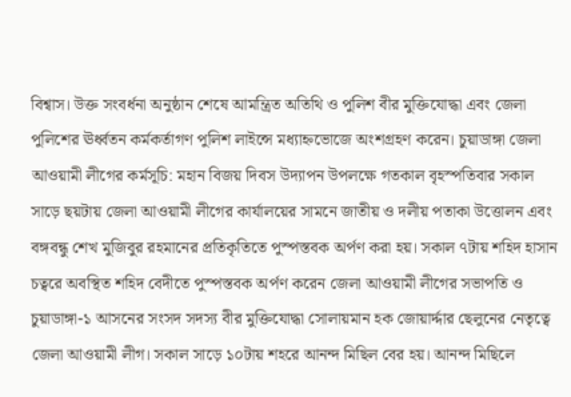বিশ্বাস। উক্ত সংবর্ধনা অনুষ্ঠান শেষে আমন্ত্রিত অতিথি ও পুলিশ বীর মুক্তিযোদ্ধা এবং জেলা পুলিশের ঊর্ধ্বতন কর্মকর্তাগণ পুলিশ লাইন্সে মধ্যাহ্নভোজে অংশগ্রহণ করেন। চুয়াডাঙ্গা জেলা আওয়ামী লীগের কর্মসূচি: মহান বিজয় দিবস উদ্যাপন উপলক্ষে গতকাল বৃহস্পতিবার সকাল সাড়ে ছয়টায় জেলা আওয়ামী লীগের কার্যালয়ের সামনে জাতীয় ও দলীয় পতাকা উত্তোলন এবং বঙ্গবন্ধু শেখ মুজিবুর রহমানের প্রতিকৃতিতে পুস্পস্তবক অর্পণ করা হয়। সকাল ৭টায় শহিদ হাসান চত্বরে অবস্থিত শহিদ বেদীতে পুস্পস্তবক অর্পণ করেন জেলা আওয়ামী লীগের সভাপতি ও চুয়াডাঙ্গা-১ আসনের সংসদ সদস্য বীর মুক্তিযোদ্ধা সোলায়মান হক জোয়ার্দ্দার ছেলুনের নেতৃত্বে জেলা আওয়ামী লীগ। সকাল সাড়ে ১০টায় শহরে আনন্দ মিছিল বের হয়। আনন্দ মিছিলে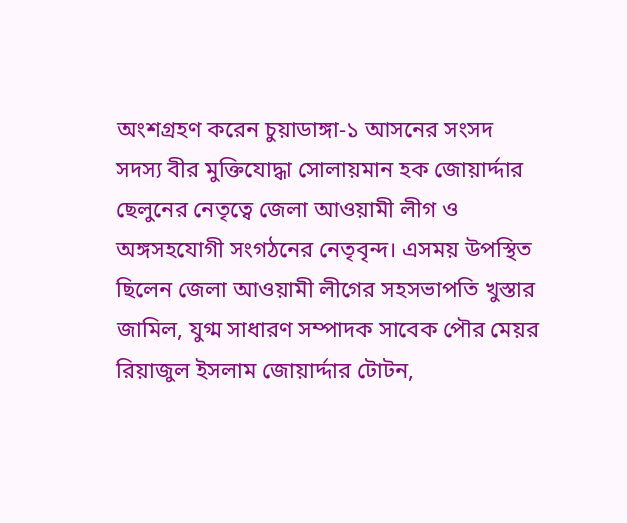অংশগ্রহণ করেন চুয়াডাঙ্গা-১ আসনের সংসদ সদস্য বীর মুক্তিযোদ্ধা সোলায়মান হক জোয়ার্দ্দার ছেলুনের নেতৃত্বে জেলা আওয়ামী লীগ ও অঙ্গসহযোগী সংগঠনের নেতৃবৃন্দ। এসময় উপস্থিত ছিলেন জেলা আওয়ামী লীগের সহসভাপতি খুস্তার জামিল, যুগ্ম সাধারণ সম্পাদক সাবেক পৌর মেয়র রিয়াজুল ইসলাম জোয়ার্দ্দার টোটন,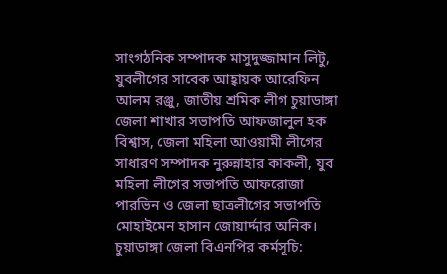সাংগঠনিক সম্পাদক মাসুদুজ্জামান লিটু, যুবলীগের সাবেক আহ্বায়ক আরেফিন আলম রঞ্জু, জাতীয় শ্রমিক লীগ চুয়াডাঙ্গা জেলা শাখার সভাপতি আফজালুল হক বিশ্বাস, জেলা মহিলা আওয়ামী লীগের সাধারণ সম্পাদক নুরুন্নাহার কাকলী, যুব মহিলা লীগের সভাপতি আফরোজা পারভিন ও জেলা ছাত্রলীগের সভাপতি মোহাইমেন হাসান জোয়ার্দ্দার অনিক। চুয়াডাঙ্গা জেলা বিএনপির কর্মসূচি: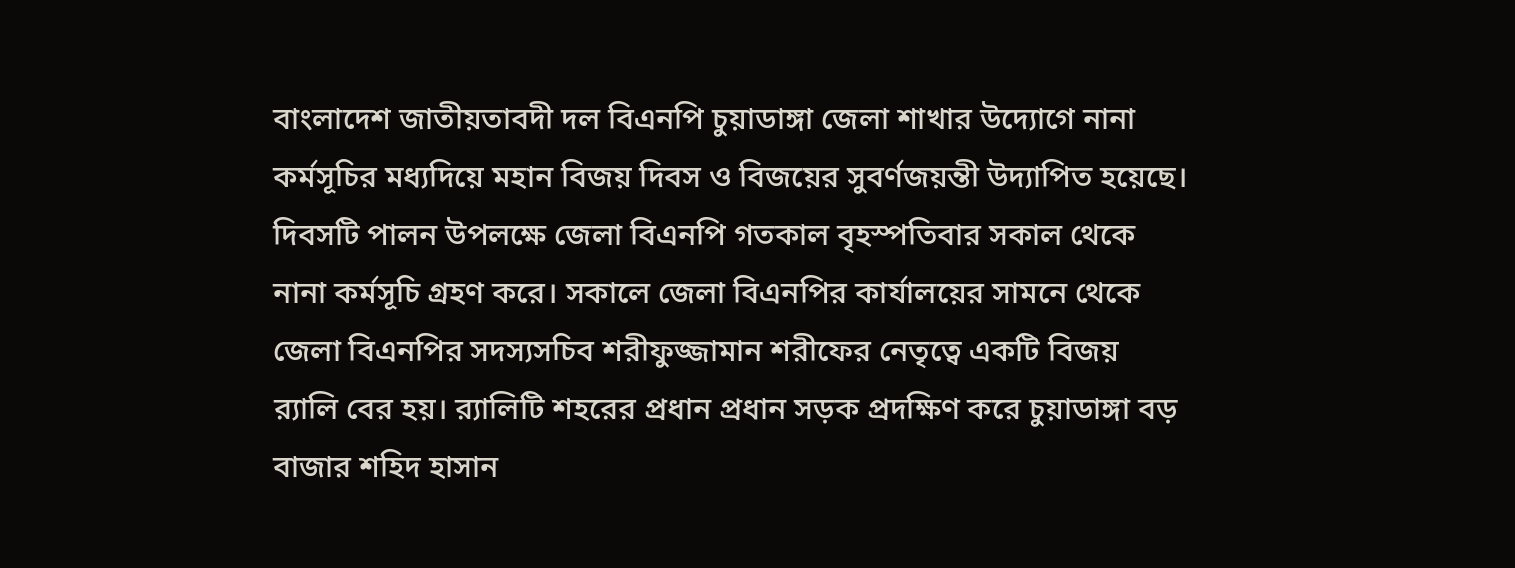বাংলাদেশ জাতীয়তাবদী দল বিএনপি চুয়াডাঙ্গা জেলা শাখার উদ্যোগে নানা কর্মসূচির মধ্যদিয়ে মহান বিজয় দিবস ও বিজয়ের সুবর্ণজয়ন্তী উদ্যাপিত হয়েছে। দিবসটি পালন উপলক্ষে জেলা বিএনপি গতকাল বৃহস্পতিবার সকাল থেকে নানা কর্মসূচি গ্রহণ করে। সকালে জেলা বিএনপির কার্যালয়ের সামনে থেকে জেলা বিএনপির সদস্যসচিব শরীফুজ্জামান শরীফের নেতৃত্বে একটি বিজয় র‌্যালি বের হয়। র‌্যালিটি শহরের প্রধান প্রধান সড়ক প্রদক্ষিণ করে চুয়াডাঙ্গা বড় বাজার শহিদ হাসান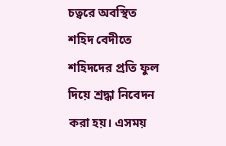চত্বরে অবস্থিত শহিদ বেদীতে শহিদদের প্রতি ফুল দিয়ে শ্রদ্ধা নিবেদন করা হয়। এসময়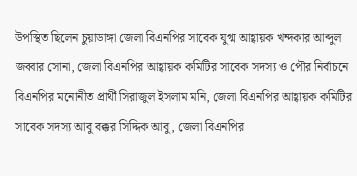উপস্থিত ছিলেন চুয়াডাঙ্গা জেলা বিএনপির সাবেক যুগ্ম আহ্বায়ক খন্দকার আব্দুল জব্বার সোনা, জেলা বিএনপির আহ্বায়ক কমিটির সাবেক সদস্য ও পৌর নির্বাচনে বিএনপির মনোনীত প্রার্থী সিরাজুল ইসলাম মনি, জেলা বিএনপির আহ্বায়ক কমিটির সাবেক সদস্য আবু বক্কর সিদ্দিক আবু, জেলা বিএনপির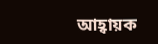আহ্বায়ক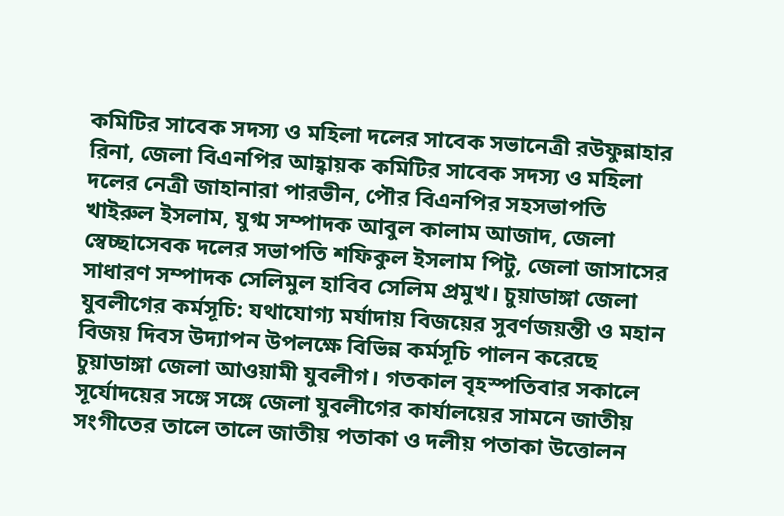কমিটির সাবেক সদস্য ও মহিলা দলের সাবেক সভানেত্রী রউফুন্নাহার রিনা, জেলা বিএনপির আহ্বায়ক কমিটির সাবেক সদস্য ও মহিলা দলের নেত্রী জাহানারা পারভীন, পৌর বিএনপির সহসভাপতি খাইরুল ইসলাম, যুগ্ম সম্পাদক আবুল কালাম আজাদ, জেলা স্বেচ্ছাসেবক দলের সভাপতি শফিকুল ইসলাম পিটু, জেলা জাসাসের সাধারণ সম্পাদক সেলিমুল হাবিব সেলিম প্রমুখ। চুয়াডাঙ্গা জেলা যুবলীগের কর্মসূচি: যথাযোগ্য মর্যাদায় বিজয়ের সুবর্ণজয়ন্তী ও মহান বিজয় দিবস উদ্যাপন উপলক্ষে বিভিন্ন কর্মসূচি পালন করেছে চুয়াডাঙ্গা জেলা আওয়ামী যুবলীগ। গতকাল বৃহস্পতিবার সকালে সূর্যোদয়ের সঙ্গে সঙ্গে জেলা যুবলীগের কার্যালয়ের সামনে জাতীয় সংগীতের তালে তালে জাতীয় পতাকা ও দলীয় পতাকা উত্তোলন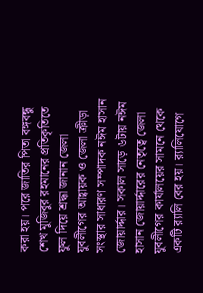করা হয়। পরে জাতির পিতা বঙ্গবন্ধু শেখ মুজিবুর রহমানের প্রতিকৃতিতে ফুল দিয়ে শ্রদ্ধা জানান জেলা যুবলীগের আহ্বায়ক ও জেলা ক্রীড়া সংস্থার সাধারণ সম্পাদক নঈম হাসান জোয়ার্দ্দার। সকাল সাড়ে ৬টায় নঈম হাসান জোয়ার্দ্দারের নেতৃত্বে জেলা যুবলীগের কার্যালয়ের সামনে থেকে একটি র‌্যালি বের হয়। র‌্যালিযোগে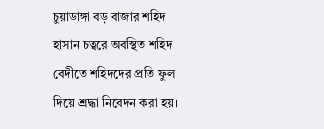চুয়াডাঙ্গা বড় বাজার শহিদ হাসান চত্বরে অবস্থিত শহিদ বেদীতে শহিদদের প্রতি ফুল দিয়ে শ্রদ্ধা নিবেদন করা হয়।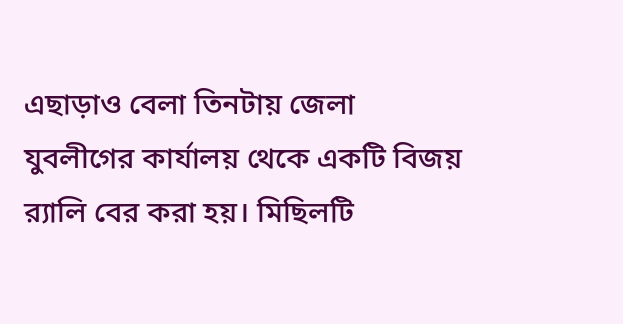এছাড়াও বেলা তিনটায় জেলা যুবলীগের কার্যালয় থেকে একটি বিজয় র‌্যালি বের করা হয়। মিছিলটি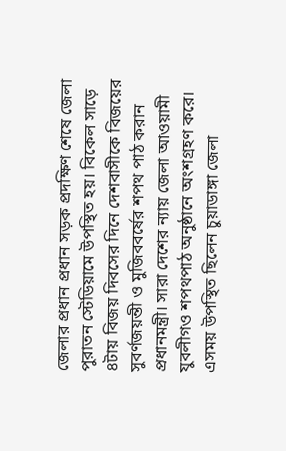জেলার প্রধান প্রধান সড়ক প্রদক্ষিণ শেষে জেলা পুরাতন স্টেডিয়ামে উপস্থিত হয়। বিকেল সাড়ে ৪টায় বিজয় দিবসের দিনে দেশবাসীকে বিজয়ের সুবর্ণজয়ন্তী ও মুজিববর্ষের শপথ পাঠ করান প্রধানমন্ত্রী। সারা দেশের ন্যায় জেলা আওয়ামী যুবলীগও শপথপাঠ অনুষ্ঠানে অংশগ্রহণ করে। এসময় উপস্থিত ছিলেন চুয়াডাঙ্গা জেলা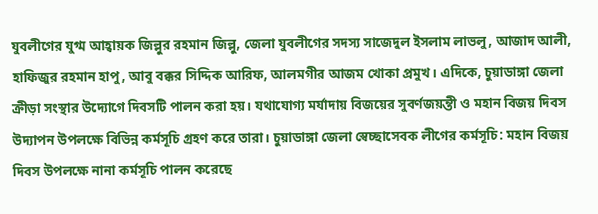যুবলীগের যুগ্ম আহ্বায়ক জিল্লুর রহমান জিল্লু, জেলা যুবলীগের সদস্য সাজেদুল ইসলাম লাভলু, আজাদ আলী, হাফিজুর রহমান হাপু, আবু বক্কর সিদ্দিক আরিফ, আলমগীর আজম খোকা প্রমুখ। এদিকে, চুয়াডাঙ্গা জেলা ক্রীড়া সংস্থার উদ্যোগে দিবসটি পালন করা হয়। যথাযোগ্য মর্যাদায় বিজয়ের সুবর্ণজয়ন্তী ও মহান বিজয় দিবস উদ্যাপন উপলক্ষে বিভিন্ন কর্মসূচি গ্রহণ করে তারা। চুয়াডাঙ্গা জেলা স্বেচ্ছাসেবক লীগের কর্মসূচি: মহান বিজয় দিবস উপলক্ষে নানা কর্মসূচি পালন করেছে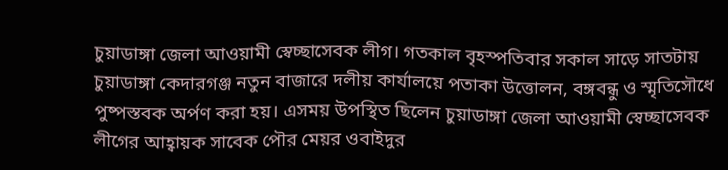চুয়াডাঙ্গা জেলা আওয়ামী স্বেচ্ছাসেবক লীগ। গতকাল বৃহস্পতিবার সকাল সাড়ে সাতটায় চুয়াডাঙ্গা কেদারগঞ্জ নতুন বাজারে দলীয় কার্যালয়ে পতাকা উত্তোলন, বঙ্গবন্ধু ও স্মৃতিসৌধে পুষ্পস্তবক অর্পণ করা হয়। এসময় উপস্থিত ছিলেন চুয়াডাঙ্গা জেলা আওয়ামী স্বেচ্ছাসেবক লীগের আহ্বায়ক সাবেক পৌর মেয়র ওবাইদুর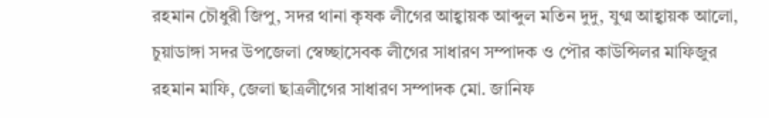রহমান চৌধুরী জিপু, সদর থানা কৃষক লীগের আহ্বায়ক আব্দুল মতিন দুদু, যুগ্ম আহ্বায়ক আলো, চুয়াডাঙ্গা সদর উপজেলা স্বেচ্ছাসেবক লীগের সাধারণ সম্পাদক ও পৌর কাউন্সিলর মাফিজুর রহমান মাফি, জেলা ছাত্রলীগের সাধারণ সম্পাদক মো. জানিফ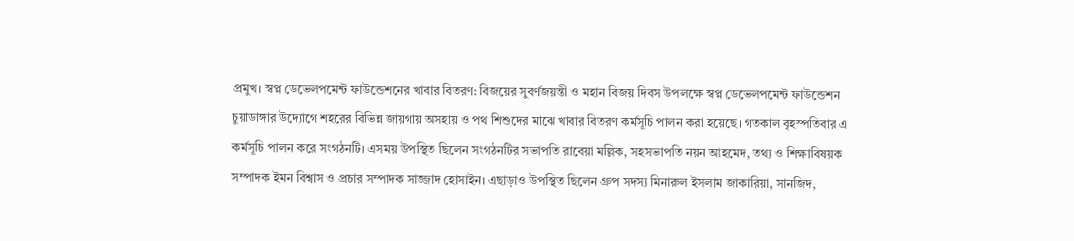প্রমুখ। স্বপ্ন ডেভেলপমেন্ট ফাউন্ডেশনের খাবার বিতরণ: বিজয়ের সুবর্ণজয়ন্তী ও মহান বিজয় দিবস উপলক্ষে স্বপ্ন ডেভেলপমেন্ট ফাউন্ডেশন চুয়াডাঙ্গার উদ্যোগে শহরের বিভিন্ন জায়গায় অসহায় ও পথ শিশুদের মাঝে খাবার বিতরণ কর্মসূচি পালন করা হয়েছে। গতকাল বৃহস্পতিবার এ কর্মসূচি পালন করে সংগঠনটি। এসময় উপস্থিত ছিলেন সংগঠনটির সভাপতি রাবেয়া মল্লিক, সহসভাপতি নয়ন আহমেদ, তথ্য ও শিক্ষাবিষয়ক সম্পাদক ইমন বিশ্বাস ও প্রচার সম্পাদক সাজ্জাদ হোসাইন। এছাড়াও উপস্থিত ছিলেন গ্রুপ সদস্য মিনারুল ইসলাম জাকারিয়া, সানজিদ,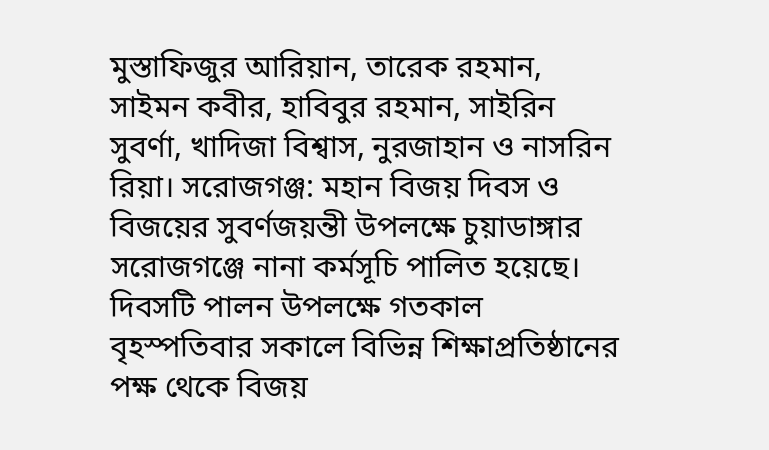মুস্তাফিজুর আরিয়ান, তারেক রহমান, সাইমন কবীর, হাবিবুর রহমান, সাইরিন সুবর্ণা, খাদিজা বিশ্বাস, নুরজাহান ও নাসরিন রিয়া। সরোজগঞ্জ: মহান বিজয় দিবস ও বিজয়ের সুবর্ণজয়ন্তী উপলক্ষে চুয়াডাঙ্গার সরোজগঞ্জে নানা কর্মসূচি পালিত হয়েছে। দিবসটি পালন উপলক্ষে গতকাল বৃহস্পতিবার সকালে বিভিন্ন শিক্ষাপ্রতিষ্ঠানের পক্ষ থেকে বিজয়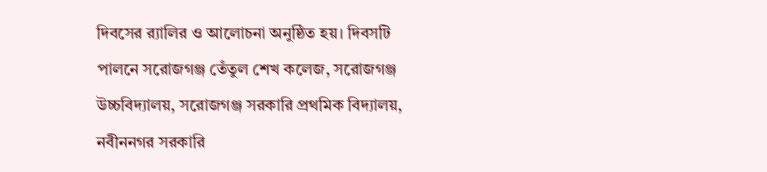দিবসের র‍্যালির ও আলোচনা অনুষ্ঠিত হয়। দিবসটি পালনে সরোজগঞ্জ তেঁতুল শেখ কলেজ, সরোজগঞ্জ উচ্চবিদ্যালয়, সরোজগঞ্জ সরকারি প্রথমিক বিদ্যালয়, নবীননগর সরকারি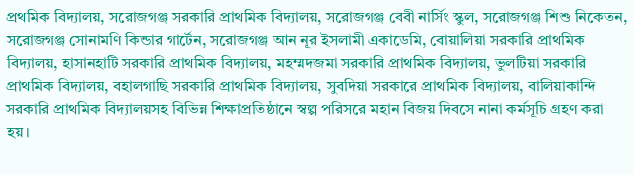প্রথমিক বিদ্যালয়, সরোজগঞ্জ সরকারি প্রাথমিক বিদ্যালয়, সরোজগঞ্জ বেবী নার্সিং স্কুল, সরোজগঞ্জ শিশু নিকেতন, সরোজগঞ্জ সোনামণি কিন্ডার গার্টেন, সরোজগঞ্জ আন নূর ইসলামী একাডেমি, বোয়ালিয়া সরকারি প্রাথমিক বিদ্যালয়, হাসানহাটি সরকারি প্রাথমিক বিদ্যালয়, মহম্মদজমা সরকারি প্রাথমিক বিদ্যালয়, ভুলটিয়া সরকারি প্রাথমিক বিদ্যালয়, বহালগাছি সরকারি প্রাথমিক বিদ্যালয়, সুবদিয়া সরকারে প্রাথমিক বিদ্যালয়, বালিয়াকান্দি সরকারি প্রাথমিক বিদ্যালয়সহ বিভিন্ন শিক্ষাপ্রতিষ্ঠানে স্বল্প পরিসরে মহান বিজয় দিবসে নানা কর্মসূচি গ্রহণ করা হয়।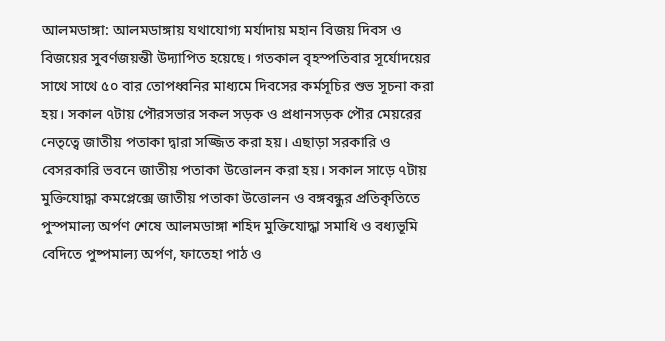আলমডাঙ্গা: আলমডাঙ্গায় যথাযোগ্য মর্যাদায় মহান বিজয় দিবস ও বিজয়ের সুবর্ণজয়ন্তী উদ্যাপিত হয়েছে। গতকাল বৃহস্পতিবার সূর্যোদয়ের সাথে সাথে ৫০ বার তোপধ্বনির মাধ্যমে দিবসের কর্মসূচির শুভ সূচনা করা হয়। সকাল ৭টায় পৌরসভার সকল সড়ক ও প্রধানসড়ক পৌর মেয়রের নেতৃত্বে জাতীয় পতাকা দ্বারা সজ্জিত করা হয়। এছাড়া সরকারি ও বেসরকারি ভবনে জাতীয় পতাকা উত্তোলন করা হয়। সকাল সাড়ে ৭টায় মুক্তিযোদ্ধা কমপ্লেক্সে জাতীয় পতাকা উত্তোলন ও বঙ্গবন্ধুর প্রতিকৃতিতে পুস্পমাল্য অর্পণ শেষে আলমডাঙ্গা শহিদ মুক্তিযোদ্ধা সমাধি ও বধ্যভূমি বেদিতে পুষ্পমাল্য অর্পণ, ফাতেহা পাঠ ও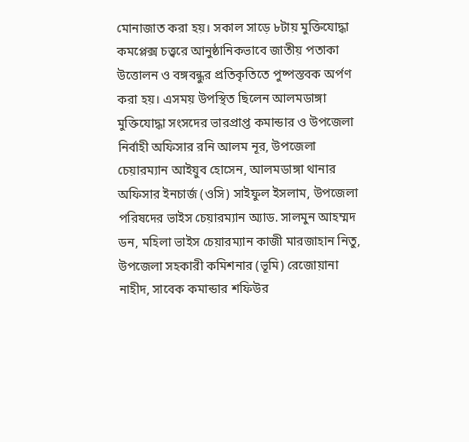মোনাজাত করা হয়। সকাল সাড়ে ৮টায় মুক্তিযোদ্ধা কমপ্লেক্স চত্ত্বরে আনুষ্ঠানিকভাবে জাতীয় পতাকা উত্তোলন ও বঙ্গবন্ধুর প্রতিকৃতিতে পুষ্পস্তবক অর্পণ করা হয়। এসময় উপস্থিত ছিলেন আলমডাঙ্গা মুক্তিযোদ্ধা সংসদের ভারপ্রাপ্ত কমান্ডার ও উপজেলা নির্বাহী অফিসার রনি আলম নূর, উপজেলা চেয়ারম্যান আইয়ুব হোসেন, আলমডাঙ্গা থানার অফিসার ইনচার্জ (ওসি) সাইফুল ইসলাম, উপজেলা পরিষদের ভাইস চেয়ারম্যান অ্যাড. সালমুন আহম্মদ ডন, মহিলা ভাইস চেয়ারম্যান কাজী মারজাহান নিতু, উপজেলা সহকারী কমিশনার (ভূমি) রেজোয়ানা নাহীদ, সাবেক কমান্ডার শফিউর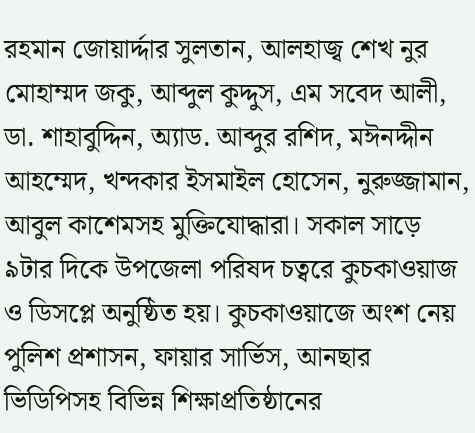রহমান জোয়ার্দ্দার সুলতান, আলহাজ্ব শেখ নুর মোহাম্মদ জকু, আব্দুল কুদ্দুস, এম সবেদ আলী, ডা. শাহাবুদ্দিন, অ্যাড. আব্দুর রশিদ, মঈনদ্দীন আহম্মেদ, খন্দকার ইসমাইল হোসেন, নুরুজ্জামান, আবুল কাশেমসহ মুক্তিযোদ্ধারা। সকাল সাড়ে ৯টার দিকে উপজেলা পরিষদ চত্বরে কুচকাওয়াজ ও ডিসপ্লে অনুষ্ঠিত হয়। কুচকাওয়াজে অংশ নেয় পুলিশ প্রশাসন, ফায়ার সার্ভিস, আনছার ভিডিপিসহ বিভিন্ন শিক্ষাপ্রতিষ্ঠানের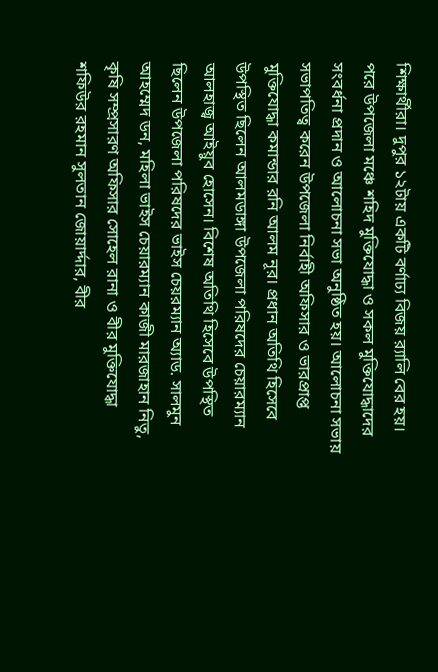শিক্ষার্থীরা। দুপুর ১২টায় একটি বর্ণাঢ্য বিজয় র‌্যালি বের হয়। পরে উপজেলা মঞ্চে শহিদ মুক্তিযোদ্ধা ও সকল মুক্তিযোদ্ধাদের সংবর্ধনা প্রদান ও আলোচনা সভা অনুষ্ঠিত হয়। আলোচনা সভায় সভাপতিত্ব করেন উপজেলা নির্বাহী অফিসার ও ভারপ্রাপ্ত মুক্তিযোদ্ধা কমান্ডার রনি আলম নূর। প্রধান অতিথি হিসেবে উপস্থিত ছিলেন আলমডাঙ্গা উপজেলা পরিষদের চেয়ারম্যান আলহাজ্ব আইয়ুব হোসেন। বিশেষ অতিথি হিসেবে উপস্থিত ছিলেন উপজেলা পরিষদের ভাইস চেয়রম্যান অ্যাড. সালমুন আহম্মেদ ডন, মহিলা ভাইস চেয়ারম্যান কাজী মারজাহান নিতু, কৃষি সম্প্রসারণ অফিসার সোহেল রানা ও বীর মুক্তিযোদ্ধা শফিউর রহমান সুলতান জোয়ার্দ্দার, বীর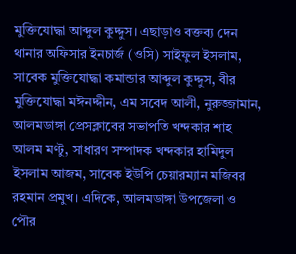মুক্তিযোদ্ধা আব্দুল কুদ্দুস। এছাড়াও বক্তব্য দেন থানার অফিসার ইনচার্জ (ওসি) সাইফুল ইসলাম, সাবেক মুক্তিযোদ্ধা কমান্ডার আব্দুল কুদ্দুস, বীর মুক্তিযোদ্ধা মঈনদ্দীন, এম সবেদ আলী, নুরুজ্জামান, আলমডাঙ্গা প্রেসক্লাবের সভাপতি খন্দকার শাহ আলম মণ্টু, সাধারণ সম্পাদক খন্দকার হামিদুল ইসলাম আজম, সাবেক ইউপি চেয়ারম্যান মজিবর রহমান প্রমুখ। এদিকে, আলমডাঙ্গা উপজেলা ও পৌর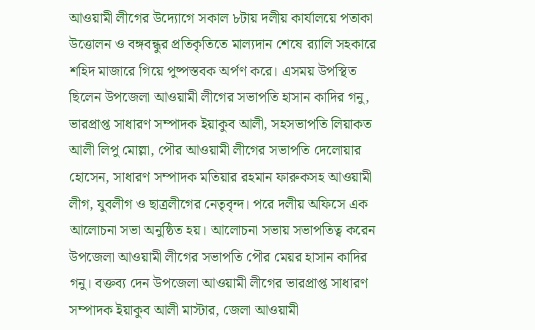আওয়ামী লীগের উদ্যোগে সকাল ৮টায় দলীয় কার্যালয়ে পতাকা উত্তোলন ও বঙ্গবন্ধুর প্রতিকৃতিতে মাল্যদান শেষে র‍্যালি সহকারে শহিদ মাজারে গিয়ে পুষ্পস্তবক অর্পণ করে। এসময় উপস্থিত ছিলেন উপজেলা আওয়ামী লীগের সভাপতি হাসান কাদির গনু, ভারপ্রাপ্ত সাধারণ সম্পাদক ইয়াকুব আলী, সহসভাপতি লিয়াকত আলী লিপু মোল্লা, পৌর আওয়ামী লীগের সভাপতি দেলোয়ার হোসেন, সাধারণ সম্পাদক মতিয়ার রহমান ফারুকসহ আওয়ামী লীগ, যুবলীগ ও ছাত্রলীগের নেতৃবৃন্দ। পরে দলীয় অফিসে এক আলোচনা সভা অনুষ্ঠিত হয়। আলোচনা সভায় সভাপতিত্ব করেন উপজেলা আওয়ামী লীগের সভাপতি পৌর মেয়র হাসান কাদির গনু। বক্তব্য দেন উপজেলা আওয়ামী লীগের ভারপ্রাপ্ত সাধারণ সম্পাদক ইয়াকুব আলী মাস্টার, জেলা আওয়ামী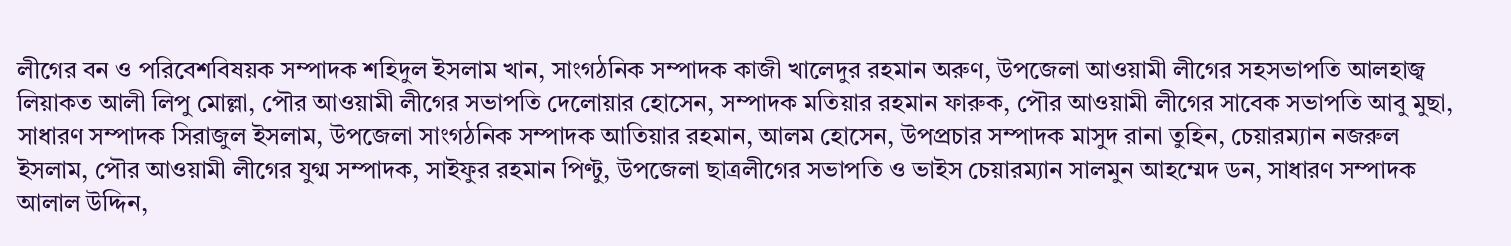লীগের বন ও পরিবেশবিষয়ক সম্পাদক শহিদুল ইসলাম খান, সাংগঠনিক সম্পাদক কাজী খালেদুর রহমান অরুণ, উপজেলা আওয়ামী লীগের সহসভাপতি আলহাজ্ব লিয়াকত আলী লিপু মোল্লা, পৌর আওয়ামী লীগের সভাপতি দেলোয়ার হোসেন, সম্পাদক মতিয়ার রহমান ফারুক, পৌর আওয়ামী লীগের সাবেক সভাপতি আবু মুছা, সাধারণ সম্পাদক সিরাজুল ইসলাম, উপজেলা সাংগঠনিক সম্পাদক আতিয়ার রহমান, আলম হোসেন, উপপ্রচার সম্পাদক মাসুদ রানা তুহিন, চেয়ারম্যান নজরুল ইসলাম, পৌর আওয়ামী লীগের যুগ্ম সম্পাদক, সাইফুর রহমান পিণ্টু, উপজেলা ছাত্রলীগের সভাপতি ও ভাইস চেয়ারম্যান সালমুন আহম্মেদ ডন, সাধারণ সম্পাদক আলাল উদ্দিন,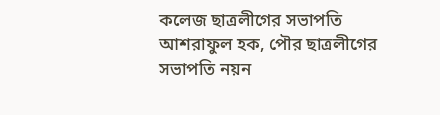কলেজ ছাত্রলীগের সভাপতি আশরাফুল হক, পৌর ছাত্রলীগের সভাপতি নয়ন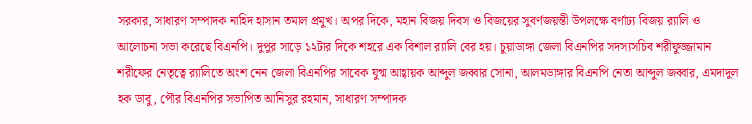সরকার, সাধারণ সম্পাদক নাহিদ হাসান তমাল প্রমুখ। অপর দিকে, মহান বিজয় দিবস ও বিজয়ের সুবর্ণজয়ন্তী উপলক্ষে বর্ণাঢ্য বিজয় র‌্যালি ও আলোচনা সভা করেছে বিএনপি। দুপুর সাড়ে ১২টার দিকে শহরে এক বিশাল র‌্যালি বের হয়। চুয়াডাঙ্গা জেলা বিএনপির সদস্যসচিব শরীফুজ্জামান শরীফের নেতৃত্বে র‌্যালিতে অংশ নেন জেলা বিএনপির সাবেক যুগ্ম আহ্বায়ক আব্দুল জব্বার সোনা, আলমডাঙ্গার বিএনপি নেতা আব্দুল জব্বার, এমদাদুল হক ডাবু, পৌর বিএনপির সভাপিত আনিসুর রহমান, সাধারণ সম্পাদক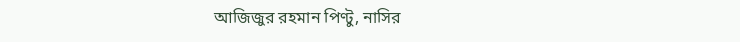আজিজুর রহমান পিণ্টু, নাসির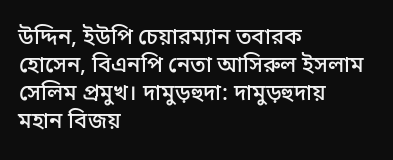উদ্দিন, ইউপি চেয়ারম্যান তবারক হোসেন, বিএনপি নেতা আসিরুল ইসলাম সেলিম প্রমুখ। দামুড়হুদা: দামুড়হুদায় মহান বিজয়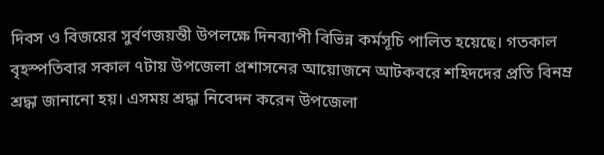দিবস ও বিজয়ের সুর্বণজয়ন্তী উপলক্ষে দিনব্যাপী বিভিন্ন কর্মসূচি পালিত হয়েছে। গতকাল বৃহস্পতিবার সকাল ৭টায় উপজেলা প্রশাসনের আয়োজনে আটকবরে শহিদদের প্রতি বিনম্র শ্রদ্ধা জানানো হয়। এসময় শ্রদ্ধা নিবেদন করেন উপজেলা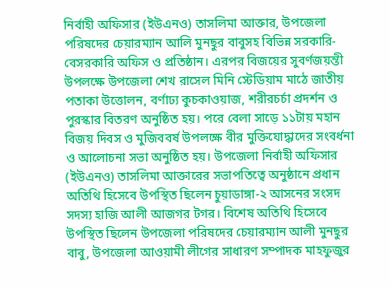নির্বাহী অফিসার (ইউএনও) তাসলিমা আক্তার, উপজেলা পরিষদের চেয়ারম্যান আলি মুনছুর বাবুসহ বিভিন্ন সরকারি-বেসরকারি অফিস ও প্রতিষ্ঠান। এরপর বিজয়ের সুবর্ণজয়ন্তী উপলক্ষে উপজেলা শেখ রাসেল মিনি স্টেডিয়াম মাঠে জাতীয় পতাকা উত্তোলন, বর্ণাঢ্য কুচকাওয়াজ, শরীরচর্চা প্রদর্শন ও পুরস্কার বিতরণ অনুষ্ঠিত হয়। পরে বেলা সাড়ে ১১টায় মহান বিজয় দিবস ও মুজিববর্ষ উপলক্ষে বীর মুক্তিযোদ্ধাদের সংবর্ধনা ও আলোচনা সভা অনুষ্ঠিত হয়। উপজেলা নির্বাহী অফিসার (ইউএনও) তাসলিমা আক্তারের সভাপতিত্বে অনুষ্ঠানে প্রধান অতিথি হিসেবে উপস্থিত ছিলেন চুয়াডাঙ্গা-২ আসনের সংসদ সদস্য হাজি আলী আজগর টগর। বিশেষ অতিথি হিসেবে উপস্থিত ছিলেন উপজেলা পরিষদের চেয়ারম্যান আলী মুনছুর বাবু, উপজেলা আওয়ামী লীগের সাধারণ সম্পাদক মাহফুজুর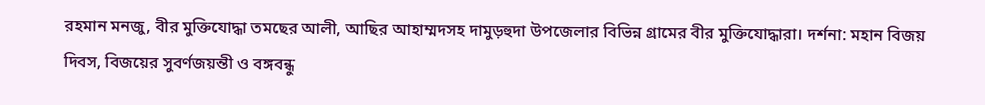রহমান মনজু, বীর মুক্তিযোদ্ধা তমছের আলী, আছির আহাম্মদসহ দামুড়হুদা উপজেলার বিভিন্ন গ্রামের বীর মুক্তিযোদ্ধারা। দর্শনা: মহান বিজয় দিবস, বিজয়ের সুবর্ণজয়ন্তী ও বঙ্গবন্ধু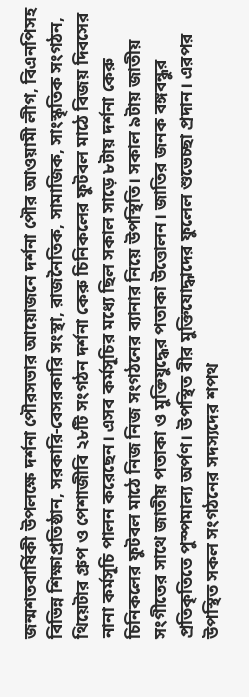জন্মশতবার্ষিকী উপলক্ষে দর্শনা পৌরসভার আয়োজনে দর্শনা পৌর আওয়ামী লীগ, বিএনপিসহ বিভিন্ন শিক্ষাপ্রতিষ্ঠান, সরকারি-বেসরকারি সংস্থা, রাজনৈতিক, সামাজিক, সাংস্কৃতিক সংগঠন, থিয়েটার গ্রুপ ও পেশাজীবি ২৮টি সংগঠন দর্শনা কেরু চিনিকলের ফুটবল মাঠে বিজয় দিবসের নানা কর্মসূচি পালন করেছেন। এসব কর্মসূচির মধ্যে ছিল সকাল সাড়ে ৮টায় দর্শনা কেরু চিনিকলের ফুটবল মাঠে নিজ নিজ সংগঠনের ব্যানার নিয়ে উপস্থিতি। সকাল ৯টায় জাতীয় সংগীতের সাথে জাতীয় পতাকা ও মুক্তিযুদ্ধের পতাকা উত্তোলন। জাতির জনক বঙ্গবন্ধুর প্রতিকৃতিতে পুস্পমাল্য অর্পণ। উপস্থিত বীর মুক্তিযোদ্ধাদের ফুলেল শুভেচ্ছা প্রদান। এরপর উপস্থিত সকল সংগঠনের সদস্যদের শপথ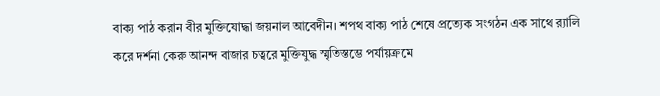বাক্য পাঠ করান বীর মুক্তিযোদ্ধা জয়নাল আবেদীন। শপথ বাক্য পাঠ শেষে প্রত্যেক সংগঠন এক সাথে র‌্যালি করে দর্শনা কেরু আনন্দ বাজার চত্বরে মুক্তিযুদ্ধ স্মৃতিস্তম্ভে পর্যায়ক্রমে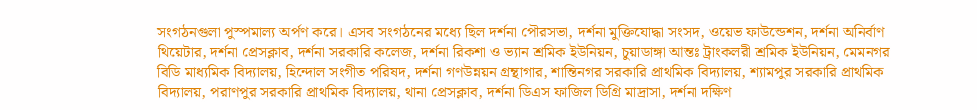সংগঠনগুলা পুস্পমাল্য অর্পণ করে। এসব সংগঠনের মধ্যে ছিল দর্শনা পৌরসভা, দর্শনা মুক্তিযোদ্ধা সংসদ, ওয়েভ ফাউন্ডেশন, দর্শনা অনির্বাণ থিয়েটার, দর্শনা প্রেসক্লাব, দর্শনা সরকারি কলেজ, দর্শনা রিকশা ও ভ্যান শ্রমিক ইউনিয়ন, চুয়াডাঙ্গা আন্তঃ ট্রাংকলরী শ্রমিক ইউনিয়ন, মেমনগর বিডি মাধ্যমিক বিদ্যালয়, হিন্দোল সংগীত পরিষদ, দর্শনা গণউন্নয়ন গ্রন্থাগার, শান্তিনগর সরকারি প্রাথমিক বিদ্যালয়, শ্যামপুর সরকারি প্রাথমিক বিদ্যালয়, পরাণপুর সরকারি প্রাথমিক বিদ্যালয়, থানা প্রেসক্লাব, দর্শনা ডিএস ফাজিল ডিগ্রি মাদ্রাসা, দর্শনা দক্ষিণ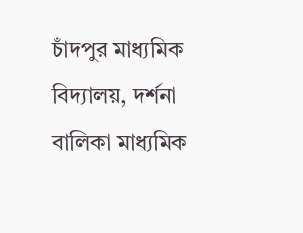চাঁদপুর মাধ্যমিক বিদ্যালয়, দর্শনা বালিকা মাধ্যমিক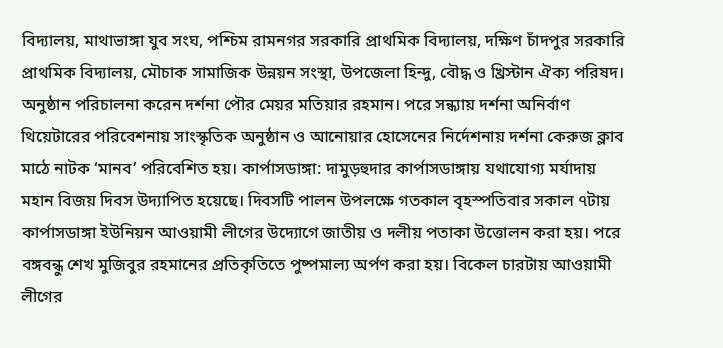বিদ্যালয়, মাথাভাঙ্গা যুব সংঘ, পশ্চিম রামনগর সরকারি প্রাথমিক বিদ্যালয়, দক্ষিণ চাঁদপুর সরকারি প্রাথমিক বিদ্যালয়, মৌচাক সামাজিক উন্নয়ন সংস্থা, উপজেলা হিন্দু, বৌদ্ধ ও খ্রিস্টান ঐক্য পরিষদ। অনুষ্ঠান পরিচালনা করেন দর্শনা পৌর মেয়র মতিয়ার রহমান। পরে সন্ধ্যায় দর্শনা অনির্বাণ থিয়েটারের পরিবেশনায় সাংস্কৃতিক অনুষ্ঠান ও আনোয়ার হোসেনের নির্দেশনায় দর্শনা কেরুজ ক্লাব মাঠে নাটক ‘মানব’ পরিবেশিত হয়। কার্পাসডাঙ্গা: দামুড়হুদার কার্পাসডাঙ্গায় যথাযোগ্য মর্যাদায় মহান বিজয় দিবস উদ্যাপিত হয়েছে। দিবসটি পালন উপলক্ষে গতকাল বৃহস্পতিবার সকাল ৭টায় কার্পাসডাঙ্গা ইউনিয়ন আওয়ামী লীগের উদ্যোগে জাতীয় ও দলীয় পতাকা উত্তোলন করা হয়। পরে বঙ্গবন্ধু শেখ মুজিবুর রহমানের প্রতিকৃতিতে পুষ্পমাল্য অর্পণ করা হয়। বিকেল চারটায় আওয়ামী লীগের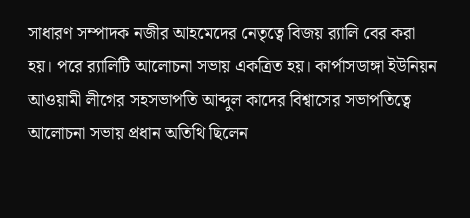সাধারণ সম্পাদক নজীর আহমেদের নেতৃত্বে বিজয় র‍্যালি বের করা হয়। পরে র‌্যালিটি আলোচনা সভায় একত্রিত হয়। কার্পাসডাঙ্গা ইউনিয়ন আওয়ামী লীগের সহসভাপতি আব্দুল কাদের বিশ্বাসের সভাপতিত্বে আলোচনা সভায় প্রধান অতিথি ছিলেন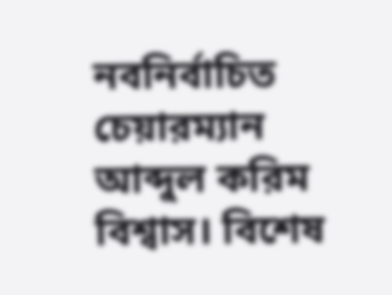নবনির্বাচিত চেয়ারম্যান আব্দুল করিম বিশ্বাস। বিশেষ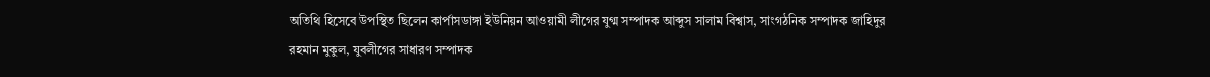অতিথি হিসেবে উপস্থিত ছিলেন কার্পাসডাঙ্গা ইউনিয়ন আওয়ামী লীগের যুগ্ম সম্পাদক আব্দুস সালাম বিশ্বাস, সাংগঠনিক সম্পাদক জাহিদুর রহমান মুকুল, যুবলীগের সাধারণ সম্পাদক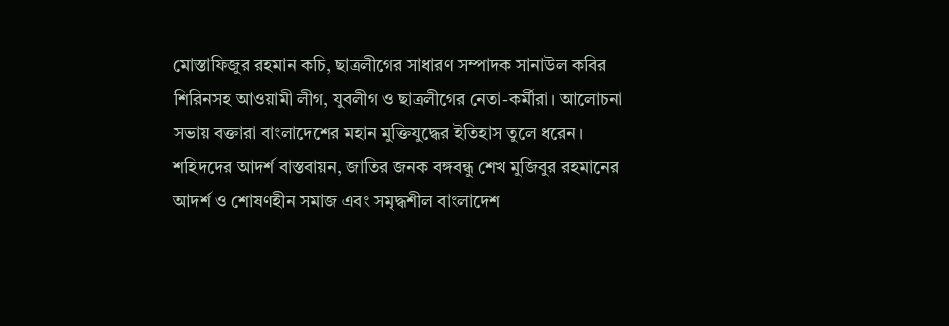মোস্তাফিজুর রহমান কচি, ছাত্রলীগের সাধারণ সম্পাদক সানাউল কবির শিরিনসহ আওয়ামী লীগ, যুবলীগ ও ছাত্রলীগের নেতা-কর্মীরা। আলোচনা সভায় বক্তারা বাংলাদেশের মহান মুক্তিযুদ্ধের ইতিহাস তুলে ধরেন। শহিদদের আদর্শ বাস্তবায়ন, জাতির জনক বঙ্গবন্ধু শেখ মুজিবুর রহমানের আদর্শ ও শোষণহীন সমাজ এবং সমৃদ্ধশীল বাংলাদেশ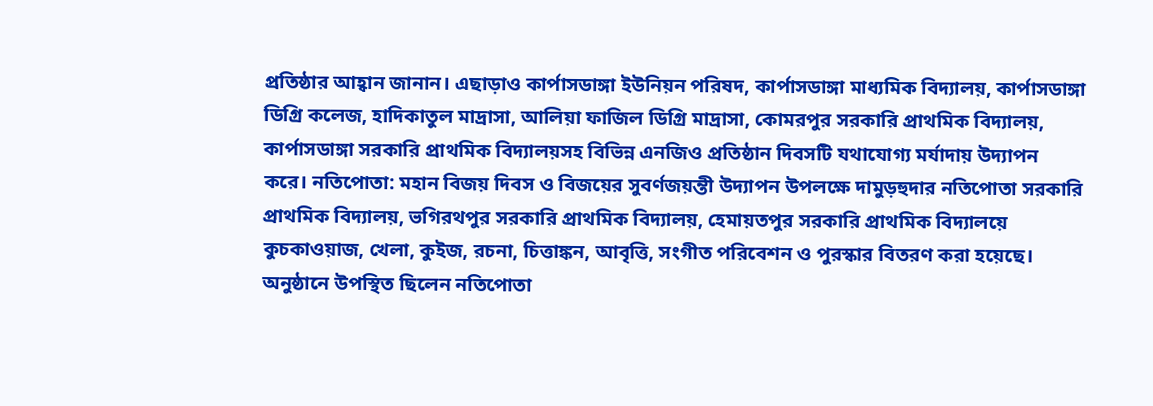প্রতিষ্ঠার আহ্বান জানান। এছাড়াও কার্পাসডাঙ্গা ইউনিয়ন পরিষদ, কার্পাসডাঙ্গা মাধ্যমিক বিদ্যালয়, কার্পাসডাঙ্গা ডিগ্রি কলেজ, হাদিকাতুল মাদ্রাসা, আলিয়া ফাজিল ডিগ্রি মাদ্রাসা, কোমরপুর সরকারি প্রাথমিক বিদ্যালয়, কার্পাসডাঙ্গা সরকারি প্রাথমিক বিদ্যালয়সহ বিভিন্ন এনজিও প্রতিষ্ঠান দিবসটি যথাযোগ্য মর্যাদায় উদ্যাপন করে। নতিপোতা: মহান বিজয় দিবস ও বিজয়ের সুবর্ণজয়ন্তী উদ্যাপন উপলক্ষে দামুড়হুদার নতিপোতা সরকারি প্রাথমিক বিদ্যালয়, ভগিরথপুর সরকারি প্রাথমিক বিদ্যালয়, হেমায়তপুর সরকারি প্রাথমিক বিদ্যালয়ে কুচকাওয়াজ, খেলা, কুইজ, রচনা, চিত্তাঙ্কন, আবৃত্তি, সংগীত পরিবেশন ও পুরস্কার বিতরণ করা হয়েছে। অনুষ্ঠানে উপস্থিত ছিলেন নতিপোতা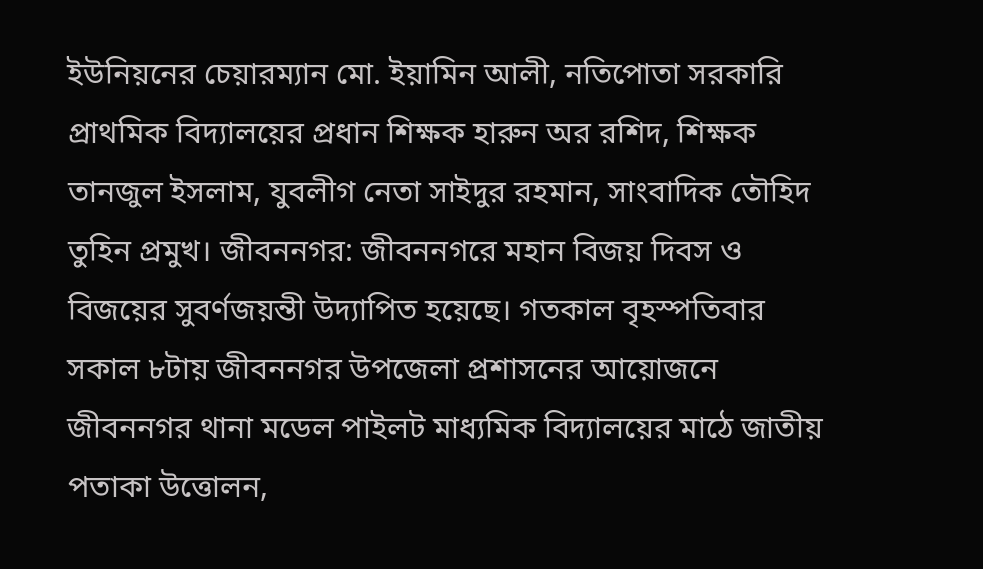ইউনিয়নের চেয়ারম্যান মো. ইয়ামিন আলী, নতিপোতা সরকারি প্রাথমিক বিদ্যালয়ের প্রধান শিক্ষক হারুন অর রশিদ, শিক্ষক তানজুল ইসলাম, যুবলীগ নেতা সাইদুর রহমান, সাংবাদিক তৌহিদ তুহিন প্রমুখ। জীবননগর: জীবননগরে মহান বিজয় দিবস ও বিজয়ের সুবর্ণজয়ন্তী উদ্যাপিত হয়েছে। গতকাল বৃহস্পতিবার সকাল ৮টায় জীবননগর উপজেলা প্রশাসনের আয়োজনে জীবননগর থানা মডেল পাইলট মাধ্যমিক বিদ্যালয়ের মাঠে জাতীয় পতাকা উত্তোলন,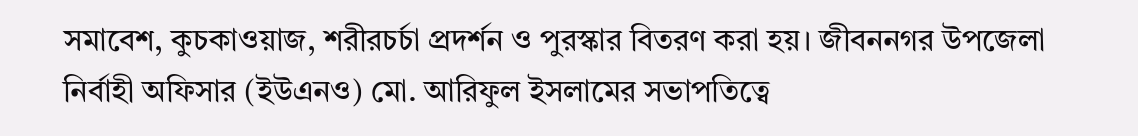সমাবেশ, কুচকাওয়াজ, শরীরচর্চা প্রদর্শন ও পুরস্কার বিতরণ করা হয়। জীবননগর উপজেলা নির্বাহী অফিসার (ইউএনও) মো. আরিফুল ইসলামের সভাপতিত্বে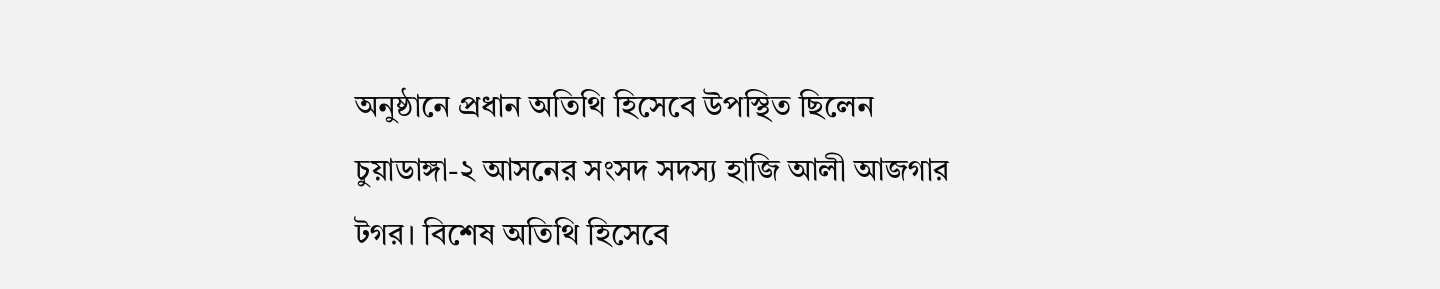অনুষ্ঠানে প্রধান অতিথি হিসেবে উপস্থিত ছিলেন চুয়াডাঙ্গা-২ আসনের সংসদ সদস্য হাজি আলী আজগার টগর। বিশেষ অতিথি হিসেবে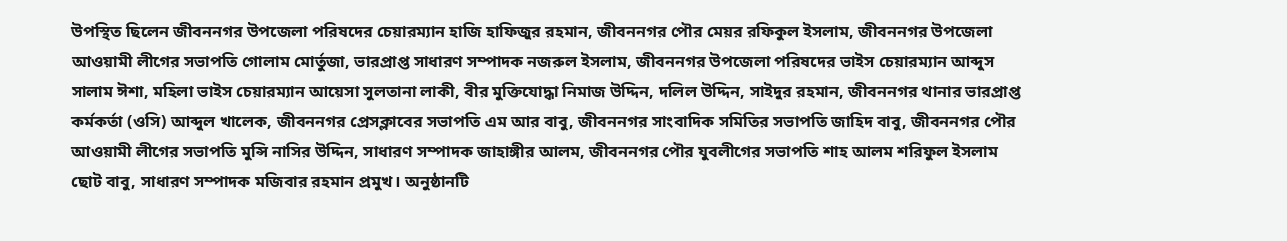উপস্থিত ছিলেন জীবননগর উপজেলা পরিষদের চেয়ারম্যান হাজি হাফিজুর রহমান, জীবননগর পৌর মেয়র রফিকুল ইসলাম, জীবননগর উপজেলা আওয়ামী লীগের সভাপতি গোলাম মোর্তুজা, ভারপ্রাপ্ত সাধারণ সম্পাদক নজরুল ইসলাম, জীবননগর উপজেলা পরিষদের ভাইস চেয়ারম্যান আব্দুস সালাম ঈশা, মহিলা ভাইস চেয়ারম্যান আয়েসা সুলতানা লাকী, বীর মুক্তিযোদ্ধা নিমাজ উদ্দিন, দলিল উদ্দিন, সাইদুর রহমান, জীবননগর থানার ভারপ্রাপ্ত কর্মকর্তা (ওসি) আব্দুল খালেক, জীবননগর প্রেসক্লাবের সভাপতি এম আর বাবু, জীবননগর সাংবাদিক সমিতির সভাপতি জাহিদ বাবু, জীবননগর পৌর আওয়ামী লীগের সভাপতি মুন্সি নাসির উদ্দিন, সাধারণ সম্পাদক জাহাঙ্গীর আলম, জীবননগর পৌর যুবলীগের সভাপতি শাহ আলম শরিফুল ইসলাম ছোট বাবু, সাধারণ সম্পাদক মজিবার রহমান প্রমুখ। অনুষ্ঠানটি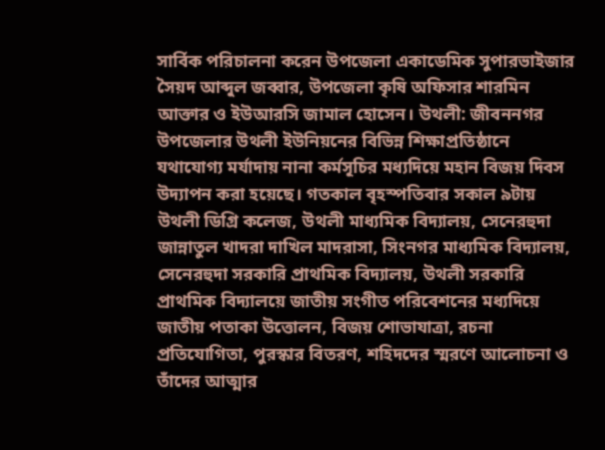সার্বিক পরিচালনা করেন উপজেলা একাডেমিক সুপারভাইজার সৈয়দ আব্দুল জব্বার, উপজেলা কৃষি অফিসার শারমিন আক্তার ও ইউআরসি জামাল হোসেন। উথলী: জীবননগর উপজেলার উথলী ইউনিয়নের বিভিন্ন শিক্ষাপ্রতিষ্ঠানে যথাযোগ্য মর্যাদায় নানা কর্মসূচির মধ্যদিয়ে মহান বিজয় দিবস উদ্যাপন করা হয়েছে। গতকাল বৃহস্পতিবার সকাল ৯টায় উথলী ডিগ্রি কলেজ, উথলী মাধ্যমিক বিদ্যালয়, সেনেরহুদা জান্নাতুল খাদরা দাখিল মাদরাসা, সিংনগর মাধ্যমিক বিদ্যালয়, সেনেরহুদা সরকারি প্রাথমিক বিদ্যালয়, উথলী সরকারি প্রাথমিক বিদ্যালয়ে জাতীয় সংগীত পরিবেশনের মধ্যদিয়ে জাতীয় পতাকা উত্তোলন, বিজয় শোভাযাত্রা, রচনা প্রতিযোগিতা, পুরস্কার বিতরণ, শহিদদের স্মরণে আলোচনা ও তাঁদের আত্মার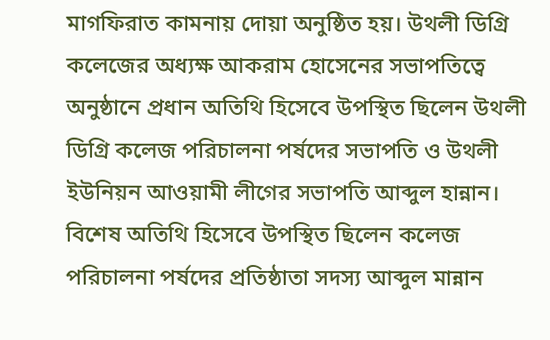মাগফিরাত কামনায় দোয়া অনুষ্ঠিত হয়। উথলী ডিগ্রি কলেজের অধ্যক্ষ আকরাম হোসেনের সভাপতিত্বে অনুষ্ঠানে প্রধান অতিথি হিসেবে উপস্থিত ছিলেন উথলী ডিগ্রি কলেজ পরিচালনা পর্ষদের সভাপতি ও উথলী ইউনিয়ন আওয়ামী লীগের সভাপতি আব্দুল হান্নান। বিশেষ অতিথি হিসেবে উপস্থিত ছিলেন কলেজ পরিচালনা পর্ষদের প্রতিষ্ঠাতা সদস্য আব্দুল মান্নান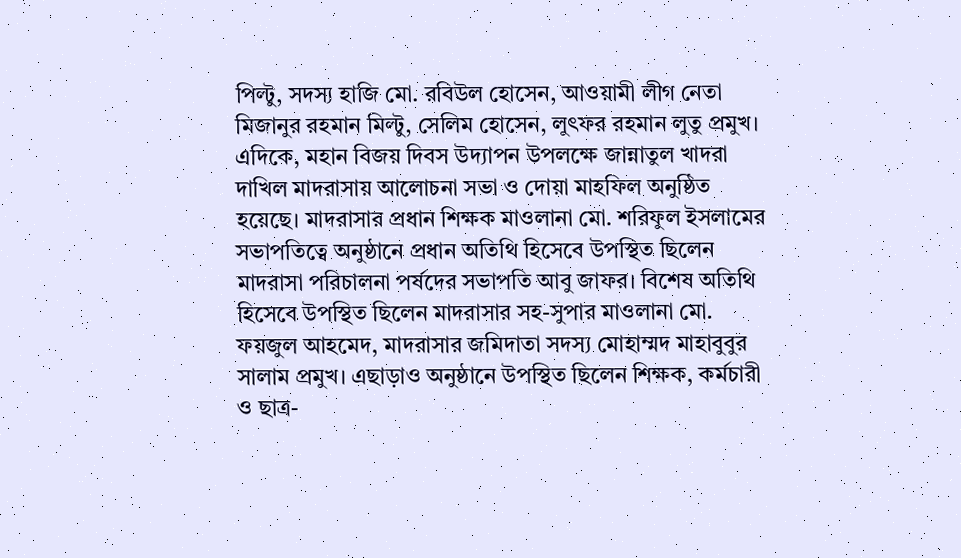পিল্টু, সদস্য হাজি মো. রবিউল হোসেন, আওয়ামী লীগ নেতা মিজানুর রহমান মিল্টু, সেলিম হোসেন, লুৎফর রহমান লুতু প্রমুখ। এদিকে, মহান বিজয় দিবস উদ্যাপন উপলক্ষে জান্নাতুল খাদরা দাখিল মাদরাসায় আলোচনা সভা ও দোয়া মাহফিল অনুষ্ঠিত হয়েছে। মাদরাসার প্রধান শিক্ষক মাওলানা মো. শরিফুল ইসলামের সভাপতিত্বে অনুষ্ঠানে প্রধান অতিথি হিসেবে উপস্থিত ছিলেন মাদরাসা পরিচালনা পর্ষদের সভাপতি আবু জাফর। বিশেষ অতিথি হিসেবে উপস্থিত ছিলেন মাদরাসার সহ-সুপার মাওলানা মো. ফয়জুল আহমেদ, মাদরাসার জমিদাতা সদস্য মোহাম্মদ মাহাবুবুর সালাম প্রমুখ। এছাড়াও অনুষ্ঠানে উপস্থিত ছিলেন শিক্ষক, কর্মচারী ও ছাত্র-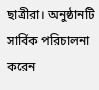ছাত্রীরা। অনুষ্ঠানটি সার্বিক পরিচালনা করেন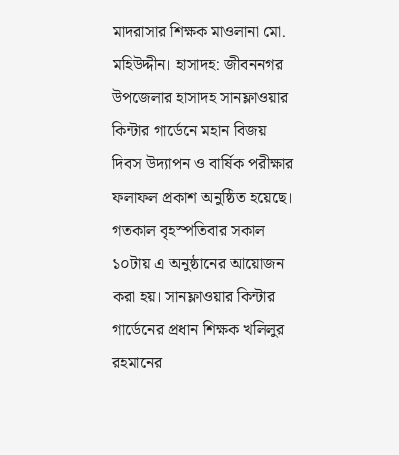মাদরাসার শিক্ষক মাওলানা মো. মহিউদ্দীন। হাসাদহ: জীবননগর উপজেলার হাসাদহ সানফ্লাওয়ার কিন্টার গার্ডেনে মহান বিজয় দিবস উদ্যাপন ও বার্ষিক পরীক্ষার ফলাফল প্রকাশ অনুষ্ঠিত হয়েছে। গতকাল বৃহস্পতিবার সকাল ১০টায় এ অনুষ্ঠানের আয়োজন করা হয়। সানফ্লাওয়ার কিন্টার গার্ডেনের প্রধান শিক্ষক খলিলুর রহমানের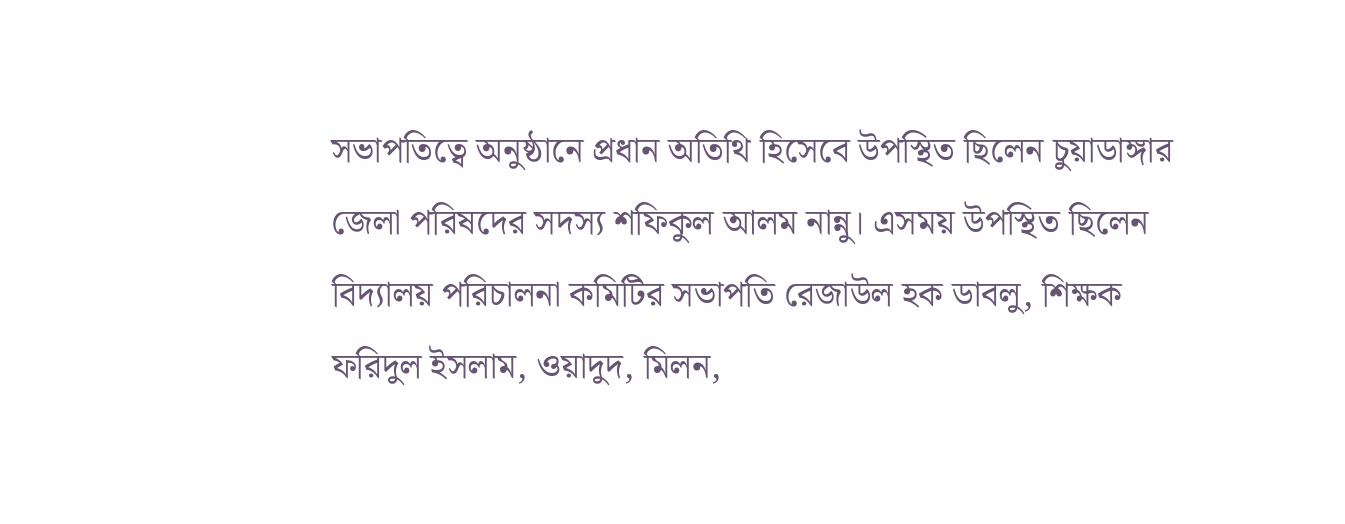সভাপতিত্বে অনুষ্ঠানে প্রধান অতিথি হিসেবে উপস্থিত ছিলেন চুয়াডাঙ্গার জেলা পরিষদের সদস্য শফিকুল আলম নান্নু। এসময় উপস্থিত ছিলেন বিদ্যালয় পরিচালনা কমিটির সভাপতি রেজাউল হক ডাবলু, শিক্ষক ফরিদুল ইসলাম, ওয়াদুদ, মিলন,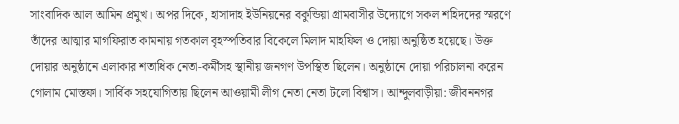সাংবাদিক আল আমিন প্রমুখ। অপর দিকে, হাসাদাহ ইউনিয়নের বকুন্ডিয়া গ্রামবাসীর উদ্যোগে সকল শহিদদের স্মরণে তাঁদের আত্মার মাগফিরাত কামনায় গতকাল বৃহস্পতিবার বিকেলে মিলাদ মাহফিল ও দোয়া অনুষ্ঠিত হয়েছে। উক্ত দোয়ার অনুষ্ঠানে এলাকার শতাধিক নেতা-কর্মীসহ স্থানীয় জনগণ উপস্থিত ছিলেন। অনুষ্ঠানে দোয়া পরিচালনা করেন গোলাম মোস্তফা। সার্বিক সহযোগিতায় ছিলেন আওয়ামী লীগ নেতা নেতা টলো বিশ্বাস। আন্দুলবাড়ীয়া: জীবননগর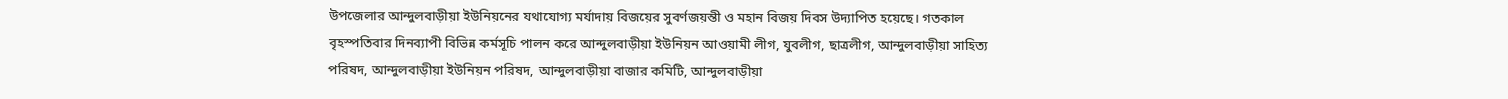উপজেলার আন্দুলবাড়ীয়া ইউনিয়নের যথাযোগ্য মর্যাদায় বিজয়ের সুবর্ণজয়ন্তী ও মহান বিজয় দিবস উদ্যাপিত হয়েছে। গতকাল বৃহস্পতিবার দিনব্যাপী বিভিন্ন কর্মসূচি পালন করে আন্দুলবাড়ীয়া ইউনিয়ন আওয়ামী লীগ, যুবলীগ, ছাত্রলীগ, আন্দুলবাড়ীয়া সাহিত্য পরিষদ, আন্দুলবাড়ীয়া ইউনিয়ন পরিষদ, আন্দুলবাড়ীয়া বাজার কমিটি, আন্দুলবাড়ীয়া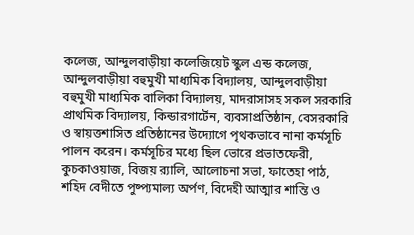কলেজ, আন্দুলবাড়ীয়া কলেজিয়েট স্কুল এন্ড কলেজ, আন্দুলবাড়ীয়া বহুমুখী মাধ্যমিক বিদ্যালয়, আন্দুলবাড়ীয়া বহুমুখী মাধ্যমিক বালিকা বিদ্যালয়, মাদরাসাসহ সকল সরকারি প্রাথমিক বিদ্যালয়, কিন্ডারগার্টেন, ব্যবসাপ্রতিষ্ঠান, বেসরকারি ও স্বায়ত্তশাসিত প্রতিষ্ঠানের উদ্যোগে পৃথকভাবে নানা কর্মসূচি পালন করেন। কর্মসূচির মধ্যে ছিল ভোরে প্রভাতফেরী, কুচকাওয়াজ, বিজয় র‍্যালি, আলোচনা সভা, ফাতেহা পাঠ, শহিদ বেদীতে পুষ্প্যমাল্য অর্পণ, বিদেহী আত্মার শান্তি ও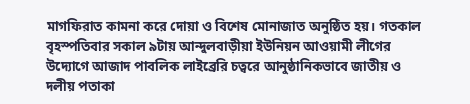মাগফিরাত কামনা করে দোয়া ও বিশেষ মোনাজাত অনুষ্ঠিত হয়। গতকাল বৃহস্পতিবার সকাল ৯টায় আন্দুলবাড়ীয়া ইউনিয়ন আওয়ামী লীগের উদ্যোগে আজাদ পাবলিক লাইব্রেরি চত্বরে আনুষ্ঠানিকভাবে জাতীয় ও দলীয় পতাকা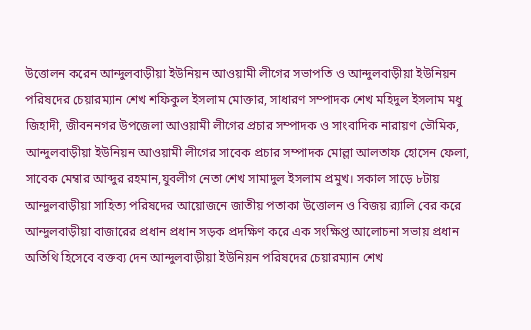উত্তোলন করেন আন্দুলবাড়ীয়া ইউনিয়ন আওয়ামী লীগের সভাপতি ও আন্দুলবাড়ীয়া ইউনিয়ন পরিষদের চেয়ারম্যান শেখ শফিকুল ইসলাম মোক্তার, সাধারণ সম্পাদক শেখ মহিদুল ইসলাম মধু জিহাদী, জীবননগর উপজেলা আওয়ামী লীগের প্রচার সম্পাদক ও সাংবাদিক নারায়ণ ভৌমিক, আন্দুলবাড়ীয়া ইউনিয়ন আওয়ামী লীগের সাবেক প্রচার সম্পাদক মোল্লা আলতাফ হোসেন ফেলা, সাবেক মেম্বার আব্দুর রহমান,যুবলীগ নেতা শেখ সামাদুল ইসলাম প্রমুখ। সকাল সাড়ে ৮টায় আন্দুলবাড়ীয়া সাহিত্য পরিষদের আয়োজনে জাতীয় পতাকা উত্তোলন ও বিজয় র‍্যালি বের করে আন্দুলবাড়ীয়া বাজারের প্রধান প্রধান সড়ক প্রদক্ষিণ করে এক সংক্ষিপ্ত আলোচনা সভায় প্রধান অতিথি হিসেবে বক্তব্য দেন আন্দুলবাড়ীয়া ইউনিয়ন পরিষদের চেয়ারম্যান শেখ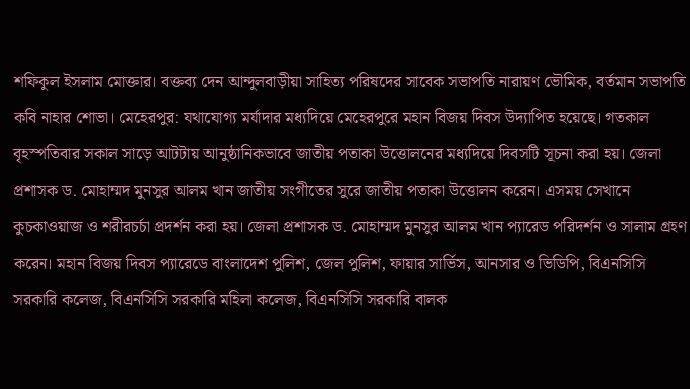শফিকুল ইসলাম মোক্তার। বক্তব্য দেন আন্দুলবাড়ীয়া সাহিত্য পরিষদের সাবেক সভাপতি নারায়ণ ভৌমিক, বর্তমান সভাপতি কবি নাহার শোভা। মেহেরপুর: যথাযোগ্য মর্যাদার মধ্যদিয়ে মেহেরপুরে মহান বিজয় দিবস উদ্যাপিত হয়েছে। গতকাল বৃহস্পতিবার সকাল সাড়ে আটটায় আনুষ্ঠানিকভাবে জাতীয় পতাকা উত্তোলনের মধ্যদিয়ে দিবসটি সূচনা করা হয়। জেলা প্রশাসক ড. মোহাম্মদ মুনসুর আলম খান জাতীয় সংগীতের সুরে জাতীয় পতাকা উত্তোলন করেন। এসময় সেখানে কুচকাওয়াজ ও শরীরচর্চা প্রদর্শন করা হয়। জেলা প্রশাসক ড. মোহাম্মদ মুনসুর আলম খান প্যারেড পরিদর্শন ও সালাম গ্রহণ করেন। মহান বিজয় দিবস প্যারেডে বাংলাদেশ পুলিশ, জেল পুলিশ, ফায়ার সার্ভিস, আনসার ও ভিডিপি, বিএনসিসি সরকারি কলেজ, বিএনসিসি সরকারি মহিলা কলেজ, বিএনসিসি সরকারি বালক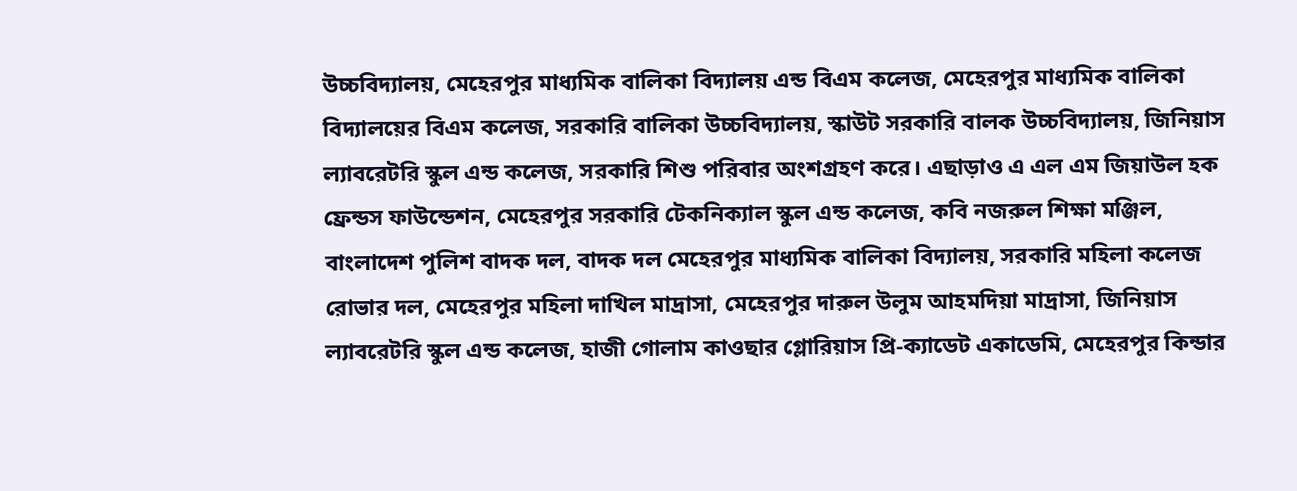উচ্চবিদ্যালয়, মেহেরপুর মাধ্যমিক বালিকা বিদ্যালয় এন্ড বিএম কলেজ, মেহেরপুর মাধ্যমিক বালিকা বিদ্যালয়ের বিএম কলেজ, সরকারি বালিকা উচ্চবিদ্যালয়, স্কাউট সরকারি বালক উচ্চবিদ্যালয়, জিনিয়াস ল্যাবরেটরি স্কুল এন্ড কলেজ, সরকারি শিশু পরিবার অংশগ্রহণ করে। এছাড়াও এ এল এম জিয়াউল হক ফ্রেন্ডস ফাউন্ডেশন, মেহেরপুর সরকারি টেকনিক্যাল স্কুল এন্ড কলেজ, কবি নজরুল শিক্ষা মঞ্জিল, বাংলাদেশ পুলিশ বাদক দল, বাদক দল মেহেরপুর মাধ্যমিক বালিকা বিদ্যালয়, সরকারি মহিলা কলেজ রোভার দল, মেহেরপুর মহিলা দাখিল মাদ্রাসা, মেহেরপুর দারুল উলুম আহমদিয়া মাদ্রাসা, জিনিয়াস ল্যাবরেটরি স্কুল এন্ড কলেজ, হাজী গোলাম কাওছার গ্লোরিয়াস প্রি-ক্যাডেট একাডেমি, মেহেরপুর কিন্ডার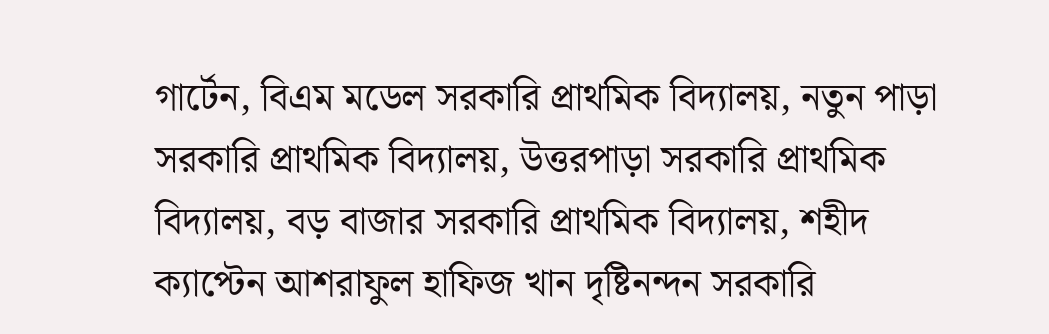গার্টেন, বিএম মডেল সরকারি প্রাথমিক বিদ্যালয়, নতুন পাড়া সরকারি প্রাথমিক বিদ্যালয়, উত্তরপাড়া সরকারি প্রাথমিক বিদ্যালয়, বড় বাজার সরকারি প্রাথমিক বিদ্যালয়, শহীদ ক্যাপ্টেন আশরাফুল হাফিজ খান দৃষ্টিনন্দন সরকারি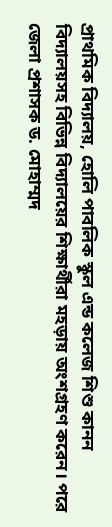প্রাথমিক বিদ্যালয়, হোলি পাবলিক স্কুল এন্ড কলেজ শিশু কানন বিদ্যালয়সহ বিভিন্ন বিদ্যালয়ের শিক্ষার্থীরা মহড়ায় অংশগ্রহণ করেন। পরে জেলা প্রশাসক ড. মোহাম্মদ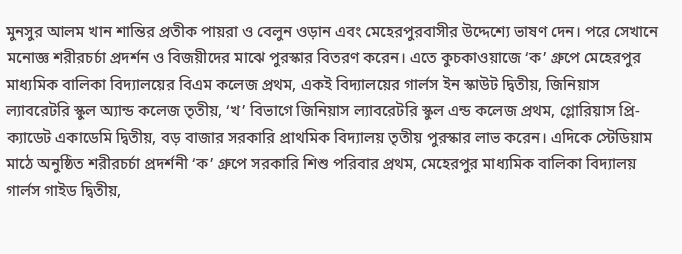মুনসুর আলম খান শান্তির প্রতীক পায়রা ও বেলুন ওড়ান এবং মেহেরপুরবাসীর উদ্দেশ্যে ভাষণ দেন। পরে সেখানে মনোজ্ঞ শরীরচর্চা প্রদর্শন ও বিজয়ীদের মাঝে পুরস্কার বিতরণ করেন। এতে কুচকাওয়াজে ‘ক’ গ্রুপে মেহেরপুর মাধ্যমিক বালিকা বিদ্যালয়ের বিএম কলেজ প্রথম, একই বিদ্যালয়ের গার্লস ইন স্কাউট দ্বিতীয়, জিনিয়াস ল্যাবরেটরি স্কুল অ্যান্ড কলেজ তৃতীয়, ‘খ’ বিভাগে জিনিয়াস ল্যাবরেটরি স্কুল এন্ড কলেজ প্রথম, গ্লোরিয়াস প্রি-ক্যাডেট একাডেমি দ্বিতীয়, বড় বাজার সরকারি প্রাথমিক বিদ্যালয় তৃতীয় পুরস্কার লাভ করেন। এদিকে স্টেডিয়াম মাঠে অনুষ্ঠিত শরীরচর্চা প্রদর্শনী ‘ক’ গ্রুপে সরকারি শিশু পরিবার প্রথম, মেহেরপুর মাধ্যমিক বালিকা বিদ্যালয় গার্লস গাইড দ্বিতীয়,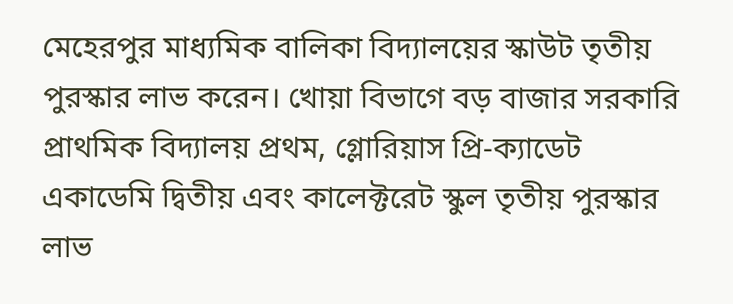মেহেরপুর মাধ্যমিক বালিকা বিদ্যালয়ের স্কাউট তৃতীয় পুরস্কার লাভ করেন। খোয়া বিভাগে বড় বাজার সরকারি প্রাথমিক বিদ্যালয় প্রথম, গ্লোরিয়াস প্রি-ক্যাডেট একাডেমি দ্বিতীয় এবং কালেক্টরেট স্কুল তৃতীয় পুরস্কার লাভ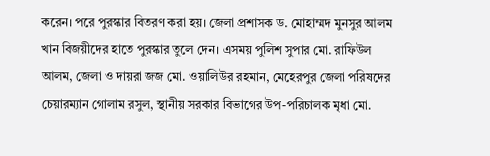করেন। পরে পুরস্কার বিতরণ করা হয়। জেলা প্রশাসক ড. মোহাম্মদ মুনসুর আলম খান বিজয়ীদের হাতে পুরস্কার তুলে দেন। এসময় পুলিশ সুপার মো. রাফিউল আলম, জেলা ও দায়রা জজ মো. ওয়ালিউর রহমান, মেহেরপুর জেলা পরিষদের চেয়ারম্যান গোলাম রসুল, স্থানীয় সরকার বিভাগের উপ-পরিচালক মৃধা মো.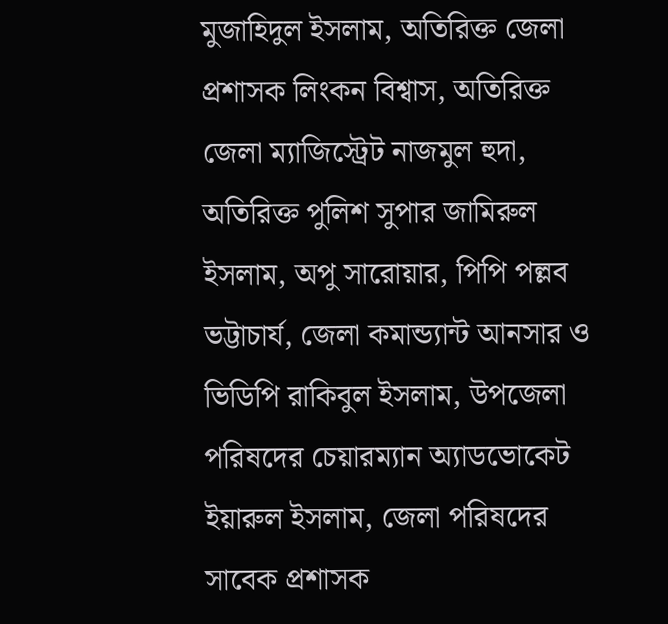মুজাহিদুল ইসলাম, অতিরিক্ত জেলা প্রশাসক লিংকন বিশ্বাস, অতিরিক্ত জেলা ম্যাজিস্ট্রেট নাজমুল হুদা, অতিরিক্ত পুলিশ সুপার জামিরুল ইসলাম, অপু সারোয়ার, পিপি পল্লব ভট্টাচার্য, জেলা কমান্ড্যান্ট আনসার ও ভিডিপি রাকিবুল ইসলাম, উপজেলা পরিষদের চেয়ারম্যান অ্যাডভোকেট ইয়ারুল ইসলাম, জেলা পরিষদের সাবেক প্রশাসক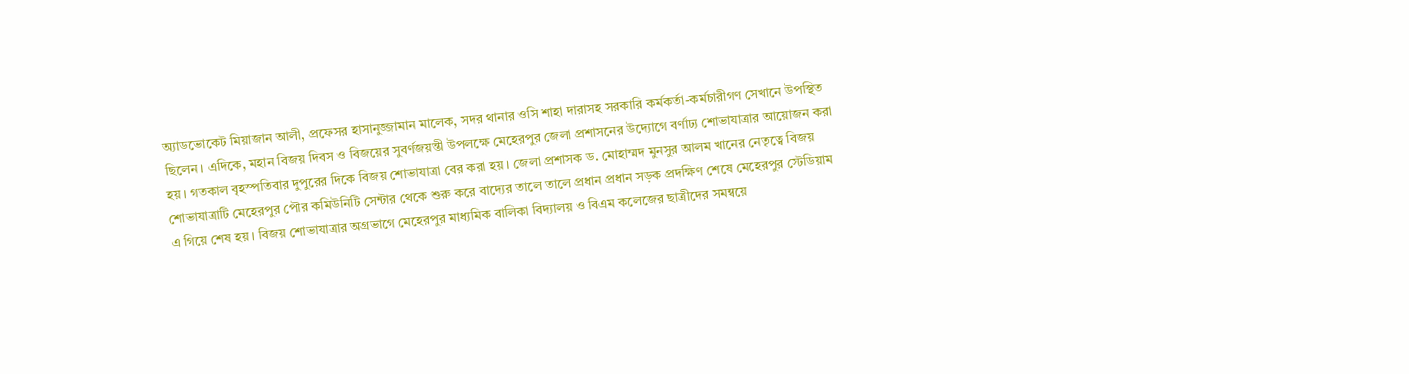অ্যাডভোকেট মিয়াজান আলী, প্রফেসর হাসানুজ্জামান মালেক, সদর থানার ওসি শাহা দারাসহ সরকারি কর্মকর্তা-কর্মচারীগণ সেখানে উপস্থিত ছিলেন। এদিকে, মহান বিজয় দিবস ও বিজয়ের সুবর্ণজয়ন্তী উপলক্ষে মেহেরপুর জেলা প্রশাসনের উদ্যোগে বর্ণাঢ্য শোভাযাত্রার আয়োজন করা হয়। গতকাল বৃহস্পতিবার দুপুরের দিকে বিজয় শোভাযাত্রা বের করা হয়। জেলা প্রশাসক ড. মোহাম্মদ মুনসুর আলম খানের নেতৃত্বে বিজয় শোভাযাত্রাটি মেহেরপুর পৌর কমিউনিটি সেন্টার থেকে শুরু করে বাদ্যের তালে তালে প্রধান প্রধান সড়ক প্রদক্ষিণ শেষে মেহেরপুর স্টেডিয়াম এ গিয়ে শেষ হয়। বিজয় শোভাযাত্রার অগ্রভাগে মেহেরপুর মাধ্যমিক বালিকা বিদ্যালয় ও বিএম কলেজের ছাত্রীদের সমন্বয়ে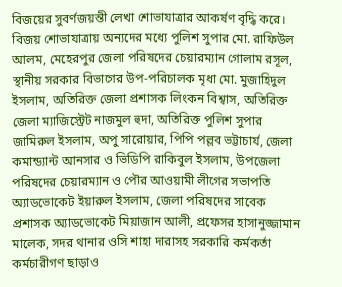বিজয়ের সুবর্ণজয়ন্তী লেখা শোভাযাত্রার আকর্ষণ বৃদ্ধি করে। বিজয় শোভাযাত্রায় অন্যদের মধ্যে পুলিশ সুপার মো. রাফিউল আলম, মেহেরপুর জেলা পরিষদের চেয়ারম্যান গোলাম রসূল, স্থানীয় সরকার বিভাগের উপ-পরিচালক মৃধা মো. মুজাহিদুল ইসলাম, অতিরিক্ত জেলা প্রশাসক লিংকন বিশ্বাস, অতিরিক্ত জেলা ম্যাজিস্ট্রেট নাজমুল হুদা, অতিরিক্ত পুলিশ সুপার জামিরুল ইসলাম, অপু সারোয়ার, পিপি পল্লব ভট্টাচার্য, জেলা কমান্ড্যান্ট আনসার ও ভিডিপি রাকিবুল ইসলাম, উপজেলা পরিষদের চেয়ারম্যান ও পৌর আওয়ামী লীগের সভাপতি অ্যাডভোকেট ইয়ারুল ইসলাম, জেলা পরিষদের সাবেক প্রশাসক অ্যাডভোকেট মিয়াজান আলী, প্রফেসর হাসানুজ্জামান মালেক, সদর থানার ওসি শাহা দারাসহ সরকারি কর্মকর্তা কর্মচারীগণ ছাড়াও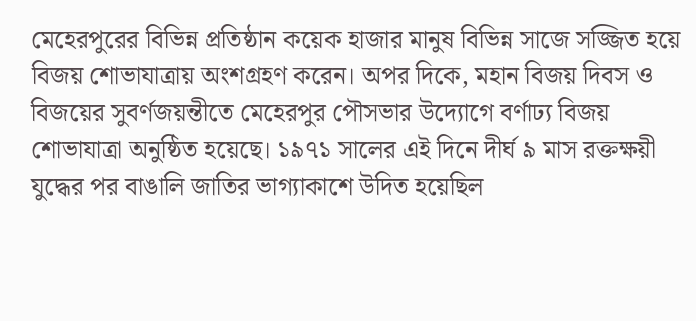মেহেরপুরের বিভিন্ন প্রতিষ্ঠান কয়েক হাজার মানুষ বিভিন্ন সাজে সজ্জিত হয়ে বিজয় শোভাযাত্রায় অংশগ্রহণ করেন। অপর দিকে, মহান বিজয় দিবস ও বিজয়ের সুবর্ণজয়ন্তীতে মেহেরপুর পৌসভার উদ্যোগে বর্ণাঢ্য বিজয় শোভাযাত্রা অনুষ্ঠিত হয়েছে। ১৯৭১ সালের এই দিনে দীর্ঘ ৯ মাস রক্তক্ষয়ী যুদ্ধের পর বাঙালি জাতির ভাগ্যাকাশে উদিত হয়েছিল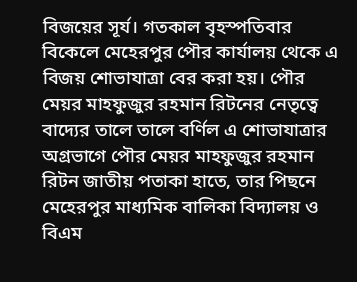বিজয়ের সূর্য। গতকাল বৃহস্পতিবার বিকেলে মেহেরপুর পৌর কার্যালয় থেকে এ বিজয় শোভাযাত্রা বের করা হয়। পৌর মেয়র মাহফুজুর রহমান রিটনের নেতৃত্বে বাদ্যের তালে তালে বর্ণিল এ শোভাযাত্রার অগ্রভাগে পৌর মেয়র মাহফুজুর রহমান রিটন জাতীয় পতাকা হাতে, তার পিছনে মেহেরপুর মাধ্যমিক বালিকা বিদ্যালয় ও বিএম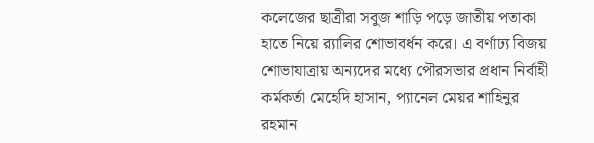কলেজের ছাত্রীরা সবুজ শাড়ি পড়ে জাতীয় পতাকা হাতে নিয়ে র‌্যালির শোভাবর্ধন করে। এ বর্ণাঢ্য বিজয় শোভাযাত্রায় অন্যদের মধ্যে পৌরসভার প্রধান নির্বাহী কর্মকর্তা মেহেদি হাসান, প্যানেল মেয়র শাহিনুর রহমান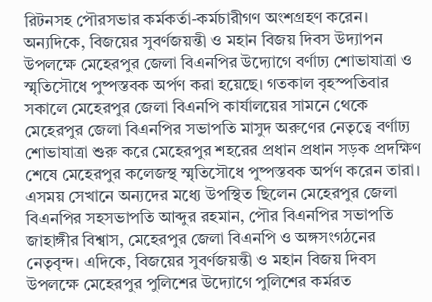রিটনসহ পৌরসভার কর্মকর্তা-কর্মচারীগণ অংশগ্রহণ করেন। অন্যদিকে, বিজয়ের সুবর্ণজয়ন্তী ও মহান বিজয় দিবস উদ্যাপন উপলক্ষে মেহেরপুর জেলা বিএনপির উদ্যোগে বর্ণাঢ্য শোভাযাত্রা ও স্মৃতিসৌধে পুষ্পস্তবক অর্পণ করা হয়েছে। গতকাল বৃহস্পতিবার সকালে মেহেরপুর জেলা বিএনপি কার্যালয়ের সামনে থেকে মেহেরপুর জেলা বিএনপির সভাপতি মাসুদ অরুণের নেতৃত্বে বর্ণাঢ্য শোভাযাত্রা শুরু করে মেহেরপুর শহরের প্রধান প্রধান সড়ক প্রদক্ষিণ শেষে মেহেরপুর কলেজস্থ স্মৃতিসৌধে পুষ্পস্তবক অর্পণ করেন তারা। এসময় সেখানে অন্যদের মধ্যে উপস্থিত ছিলেন মেহেরপুর জেলা বিএনপির সহসভাপতি আব্দুর রহমান, পৌর বিএনপির সভাপতি জাহাঙ্গীর বিশ্বাস, মেহেরপুর জেলা বিএনপি ও অঙ্গসংগঠনের নেতৃবৃন্দ। এদিকে, বিজয়ের সুবর্ণজয়ন্তী ও মহান বিজয় দিবস উপলক্ষে মেহেরপুর পুলিশের উদ্যোগে পুলিশের কর্মরত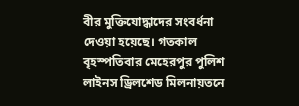বীর মুক্তিযোদ্ধাদের সংবর্ধনা দেওয়া হয়েছে। গতকাল বৃহস্পতিবার মেহেরপুর পুলিশ লাইনস ড্রিলশেড মিলনায়তনে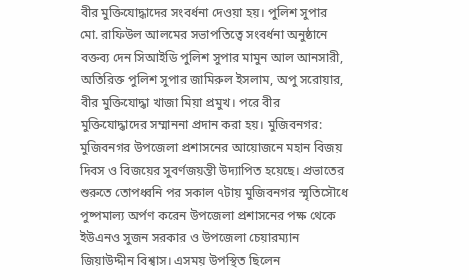বীর মুক্তিযোদ্ধাদের সংবর্ধনা দেওয়া হয়। পুলিশ সুপার মো. রাফিউল আলমের সভাপতিত্বে সংবর্ধনা অনুষ্ঠানে বক্তব্য দেন সিআইডি পুলিশ সুপার মামুন আল আনসারী, অতিরিক্ত পুলিশ সুপার জামিরুল ইসলাম, অপু সরোয়ার, বীর মুক্তিযোদ্ধা খাজা মিয়া প্রমুখ। পরে বীর মুক্তিযোদ্ধাদের সম্মাননা প্রদান করা হয়। মুজিবনগর: মুজিবনগর উপজেলা প্রশাসনের আয়োজনে মহান বিজয় দিবস ও বিজয়ের সুবর্ণজয়ন্তী উদ্যাপিত হয়েছে। প্রভাতের শুরুতে তোপধ্বনি পর সকাল ৭টায় মুজিবনগর স্মৃতিসৌধে পুষ্পমাল্য অর্পণ করেন উপজেলা প্রশাসনের পক্ষ থেকে ইউএনও সুজন সরকার ও উপজেলা চেয়ারম্যান জিয়াউদ্দীন বিশ্বাস। এসময় উপস্থিত ছিলেন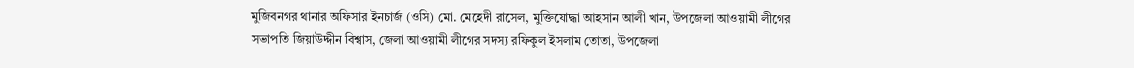মুজিবনগর থানার অফিসার ইনচার্জ (ওসি) মো. মেহেদী রাসেল, মুক্তিযোদ্ধা আহসান আলী খান, উপজেলা আওয়ামী লীগের সভাপতি জিয়াউদ্দীন বিশ্বাস, জেলা আওয়ামী লীগের সদস্য রফিকুল ইসলাম তোতা, উপজেলা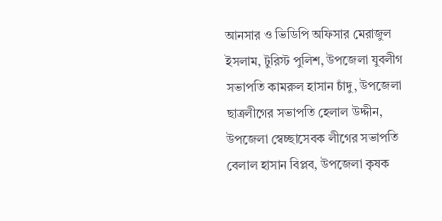আনসার ও ভিডিপি অফিসার মেরাজুল ইসলাম, টুরিস্ট পুলিশ, উপজেলা যুবলীগ সভাপতি কামরুল হাসান চাঁদু, উপজেলা ছাত্রলীগের সভাপতি হেলাল উদ্দীন, উপজেলা স্বেচ্ছাসেবক লীগের সভাপতি বেলাল হাসান বিপ্লব, উপজেলা কৃষক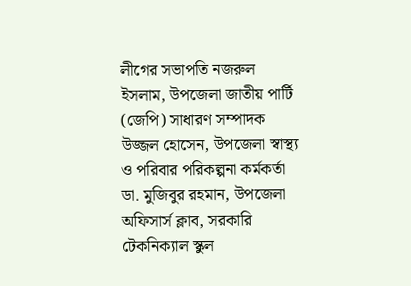লীগের সভাপতি নজরুল ইসলাম, উপজেলা জাতীয় পার্টি (জেপি) সাধারণ সম্পাদক উজ্জল হোসেন, উপজেলা স্বাস্থ্য ও পরিবার পরিকল্পনা কর্মকর্তা ডা. মুজিবুর রহমান, উপজেলা অফিসার্স ক্লাব, সরকারি টেকনিক্যাল স্কুল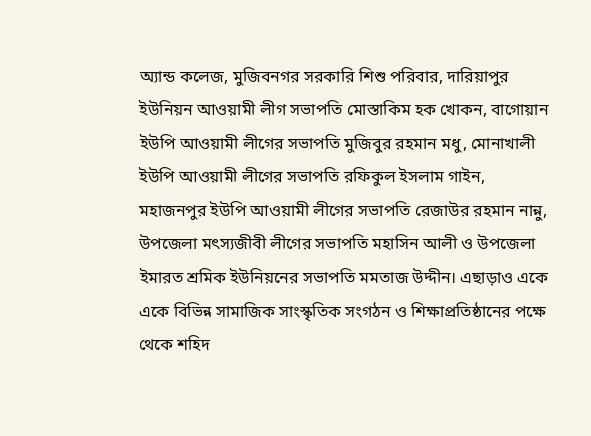অ্যান্ড কলেজ, মুজিবনগর সরকারি শিশু পরিবার, দারিয়াপুর ইউনিয়ন আওয়ামী লীগ সভাপতি মোস্তাকিম হক খোকন, বাগোয়ান ইউপি আওয়ামী লীগের সভাপতি মুজিবুর রহমান মধু, মোনাখালী ইউপি আওয়ামী লীগের সভাপতি রফিকুল ইসলাম গাইন, মহাজনপুর ইউপি আওয়ামী লীগের সভাপতি রেজাউর রহমান নান্নু, উপজেলা মৎস্যজীবী লীগের সভাপতি মহাসিন আলী ও উপজেলা ইমারত শ্রমিক ইউনিয়নের সভাপতি মমতাজ উদ্দীন। এছাড়াও একে একে বিভিন্ন সামাজিক সাংস্কৃতিক সংগঠন ও শিক্ষাপ্রতিষ্ঠানের পক্ষে থেকে শহিদ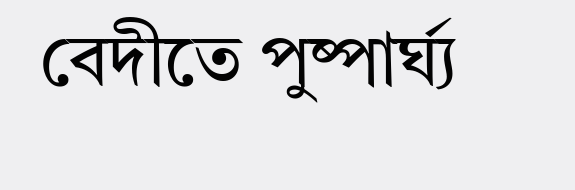বেদীতে পুষ্পার্ঘ্য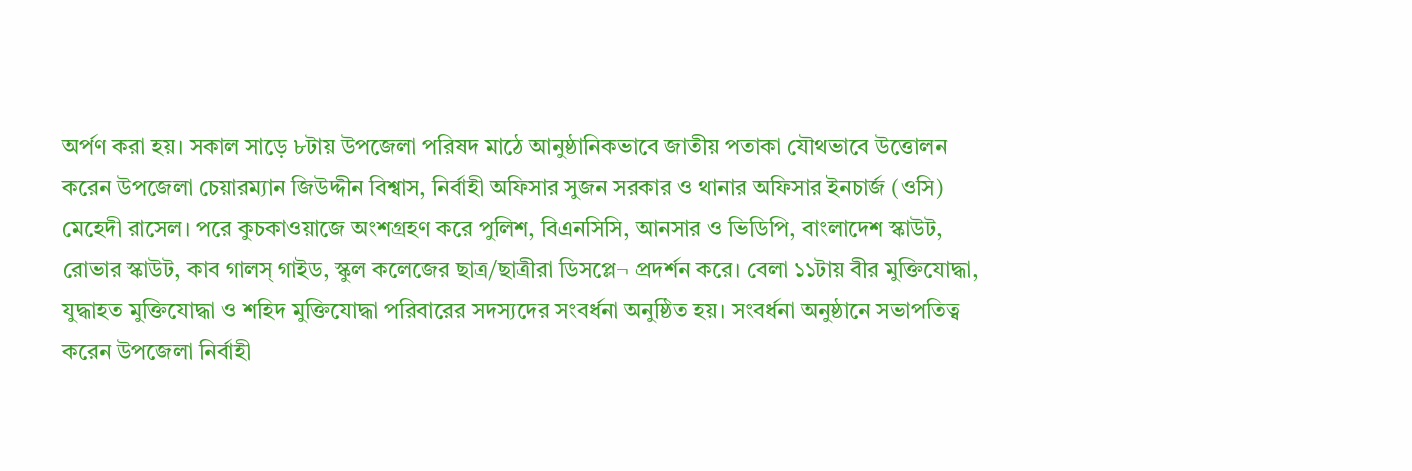অর্পণ করা হয়। সকাল সাড়ে ৮টায় উপজেলা পরিষদ মাঠে আনুষ্ঠানিকভাবে জাতীয় পতাকা যৌথভাবে উত্তোলন করেন উপজেলা চেয়ারম্যান জিউদ্দীন বিশ্বাস, নির্বাহী অফিসার সুজন সরকার ও থানার অফিসার ইনচার্জ (ওসি) মেহেদী রাসেল। পরে কুচকাওয়াজে অংশগ্রহণ করে পুলিশ, বিএনসিসি, আনসার ও ভিডিপি, বাংলাদেশ স্কাউট, রোভার স্কাউট, কাব গালস্ গাইড, স্কুল কলেজের ছাত্র/ছাত্রীরা ডিসপ্লে¬ প্রদর্শন করে। বেলা ১১টায় বীর মুক্তিযোদ্ধা, যুদ্ধাহত মুক্তিযোদ্ধা ও শহিদ মুক্তিযোদ্ধা পরিবারের সদস্যদের সংবর্ধনা অনুষ্ঠিত হয়। সংবর্ধনা অনুষ্ঠানে সভাপতিত্ব করেন উপজেলা নির্বাহী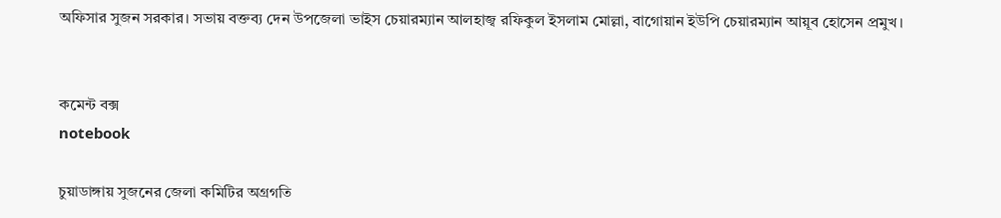অফিসার সুজন সরকার। সভায় বক্তব্য দেন উপজেলা ভাইস চেয়ারম্যান আলহাজ্ব রফিকুল ইসলাম মোল্লা, বাগোয়ান ইউপি চেয়ারম্যান আয়ূব হোসেন প্রমুখ।


কমেন্ট বক্স
notebook

চুয়াডাঙ্গায় সুজনের জেলা কমিটির অগ্রগতি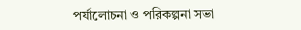পর্যালোচনা ও পরিকল্পনা সভা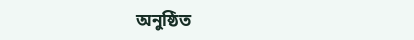অনুষ্ঠিত